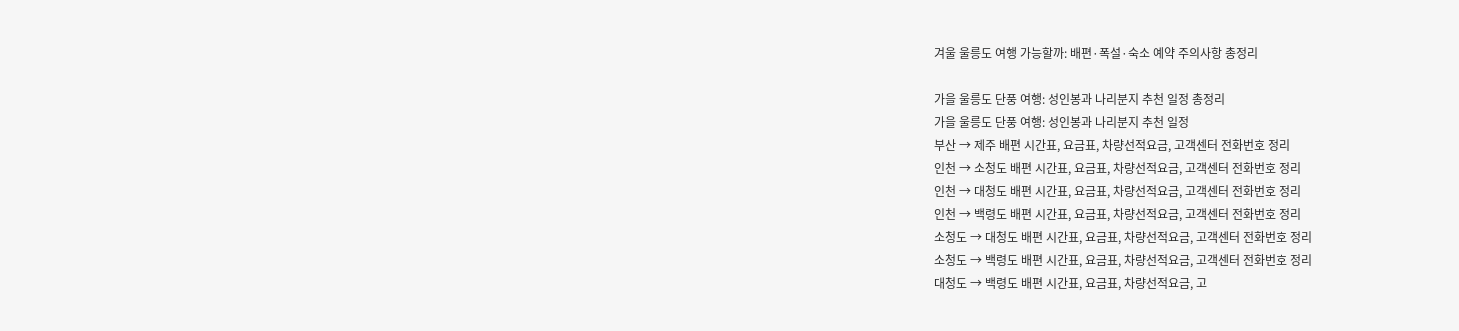겨울 울릉도 여행 가능할까: 배편·폭설·숙소 예약 주의사항 총정리

가을 울릉도 단풍 여행: 성인봉과 나리분지 추천 일정 총정리
가을 울릉도 단풍 여행: 성인봉과 나리분지 추천 일정
부산 → 제주 배편 시간표, 요금표, 차량선적요금, 고객센터 전화번호 정리
인천 → 소청도 배편 시간표, 요금표, 차량선적요금, 고객센터 전화번호 정리
인천 → 대청도 배편 시간표, 요금표, 차량선적요금, 고객센터 전화번호 정리
인천 → 백령도 배편 시간표, 요금표, 차량선적요금, 고객센터 전화번호 정리
소청도 → 대청도 배편 시간표, 요금표, 차량선적요금, 고객센터 전화번호 정리
소청도 → 백령도 배편 시간표, 요금표, 차량선적요금, 고객센터 전화번호 정리
대청도 → 백령도 배편 시간표, 요금표, 차량선적요금, 고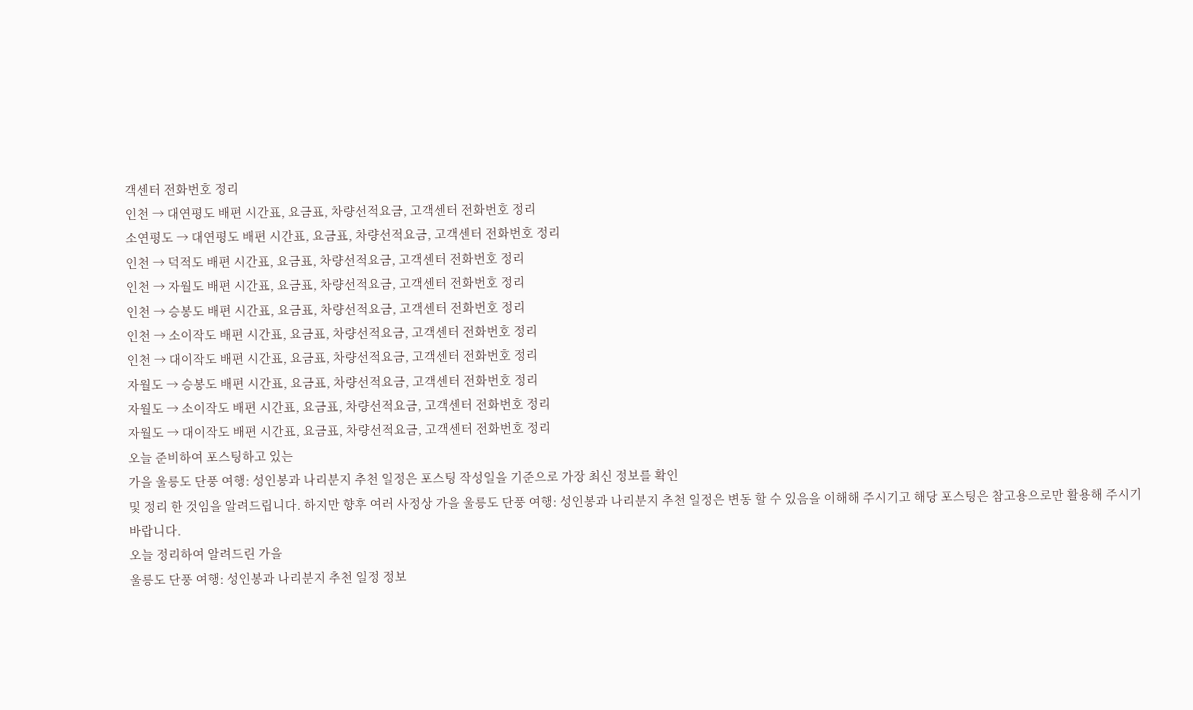객센터 전화번호 정리
인천 → 대연평도 배편 시간표, 요금표, 차량선적요금, 고객센터 전화번호 정리
소연평도 → 대연평도 배편 시간표, 요금표, 차량선적요금, 고객센터 전화번호 정리
인천 → 덕적도 배편 시간표, 요금표, 차량선적요금, 고객센터 전화번호 정리
인천 → 자월도 배편 시간표, 요금표, 차량선적요금, 고객센터 전화번호 정리
인천 → 승봉도 배편 시간표, 요금표, 차량선적요금, 고객센터 전화번호 정리
인천 → 소이작도 배편 시간표, 요금표, 차량선적요금, 고객센터 전화번호 정리
인천 → 대이작도 배편 시간표, 요금표, 차량선적요금, 고객센터 전화번호 정리
자월도 → 승봉도 배편 시간표, 요금표, 차량선적요금, 고객센터 전화번호 정리
자월도 → 소이작도 배편 시간표, 요금표, 차량선적요금, 고객센터 전화번호 정리
자월도 → 대이작도 배편 시간표, 요금표, 차량선적요금, 고객센터 전화번호 정리
오늘 준비하여 포스팅하고 있는
가을 울릉도 단풍 여행: 성인봉과 나리분지 추천 일정은 포스팅 작성일을 기준으로 가장 최신 정보를 확인
및 정리 한 것임을 알려드립니다. 하지만 향후 여러 사정상 가을 울릉도 단풍 여행: 성인봉과 나리분지 추천 일정은 변동 할 수 있음을 이해해 주시기고 해당 포스팅은 참고용으로만 활용해 주시기
바랍니다.
오늘 정리하여 알려드린 가을
울릉도 단풍 여행: 성인봉과 나리분지 추천 일정 정보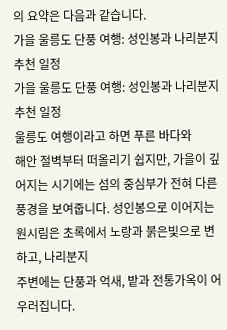의 요약은 다음과 같습니다.
가을 울릉도 단풍 여행: 성인봉과 나리분지 추천 일정
가을 울릉도 단풍 여행: 성인봉과 나리분지 추천 일정
울릉도 여행이라고 하면 푸른 바다와
해안 절벽부터 떠올리기 쉽지만, 가을이 깊어지는 시기에는 섬의 중심부가 전혀 다른 풍경을 보여줍니다. 성인봉으로 이어지는 원시림은 초록에서 노랑과 붉은빛으로 변하고, 나리분지
주변에는 단풍과 억새, 밭과 전통가옥이 어우러집니다.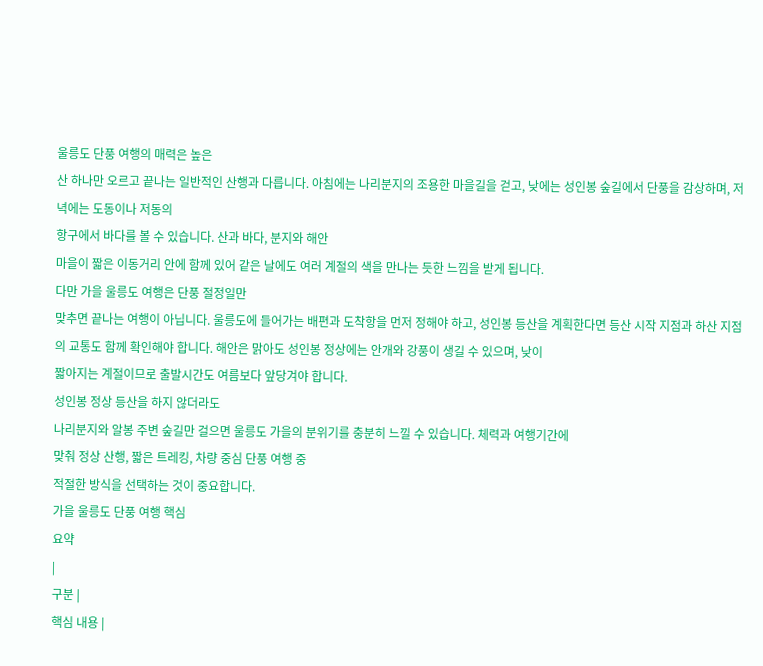울릉도 단풍 여행의 매력은 높은
산 하나만 오르고 끝나는 일반적인 산행과 다릅니다. 아침에는 나리분지의 조용한 마을길을 걷고, 낮에는 성인봉 숲길에서 단풍을 감상하며, 저녁에는 도동이나 저동의
항구에서 바다를 볼 수 있습니다. 산과 바다, 분지와 해안
마을이 짧은 이동거리 안에 함께 있어 같은 날에도 여러 계절의 색을 만나는 듯한 느낌을 받게 됩니다.
다만 가을 울릉도 여행은 단풍 절정일만
맞추면 끝나는 여행이 아닙니다. 울릉도에 들어가는 배편과 도착항을 먼저 정해야 하고, 성인봉 등산을 계획한다면 등산 시작 지점과 하산 지점의 교통도 함께 확인해야 합니다. 해안은 맑아도 성인봉 정상에는 안개와 강풍이 생길 수 있으며, 낮이
짧아지는 계절이므로 출발시간도 여름보다 앞당겨야 합니다.
성인봉 정상 등산을 하지 않더라도
나리분지와 알봉 주변 숲길만 걸으면 울릉도 가을의 분위기를 충분히 느낄 수 있습니다. 체력과 여행기간에
맞춰 정상 산행, 짧은 트레킹, 차량 중심 단풍 여행 중
적절한 방식을 선택하는 것이 중요합니다.
가을 울릉도 단풍 여행 핵심
요약
|
구분 |
핵심 내용 |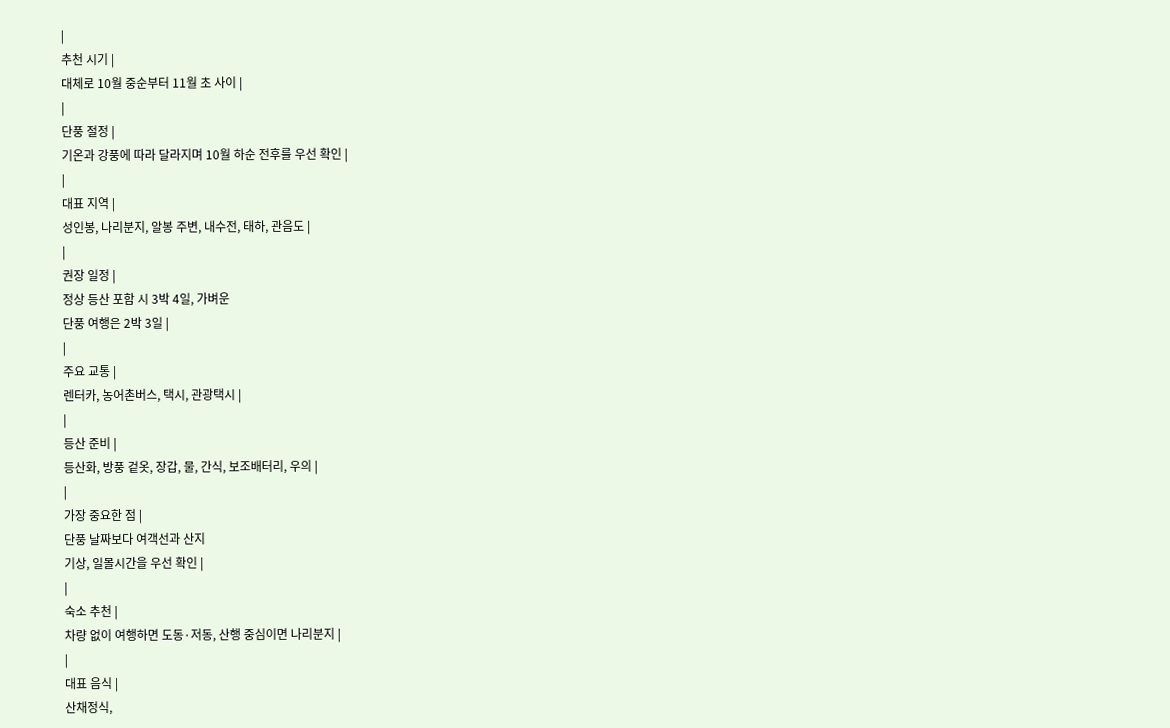|
추천 시기 |
대체로 10월 중순부터 11월 초 사이 |
|
단풍 절정 |
기온과 강풍에 따라 달라지며 10월 하순 전후를 우선 확인 |
|
대표 지역 |
성인봉, 나리분지, 알봉 주변, 내수전, 태하, 관음도 |
|
권장 일정 |
정상 등산 포함 시 3박 4일, 가벼운
단풍 여행은 2박 3일 |
|
주요 교통 |
렌터카, 농어촌버스, 택시, 관광택시 |
|
등산 준비 |
등산화, 방풍 겉옷, 장갑, 물, 간식, 보조배터리, 우의 |
|
가장 중요한 점 |
단풍 날짜보다 여객선과 산지
기상, 일몰시간을 우선 확인 |
|
숙소 추천 |
차량 없이 여행하면 도동·저동, 산행 중심이면 나리분지 |
|
대표 음식 |
산채정식,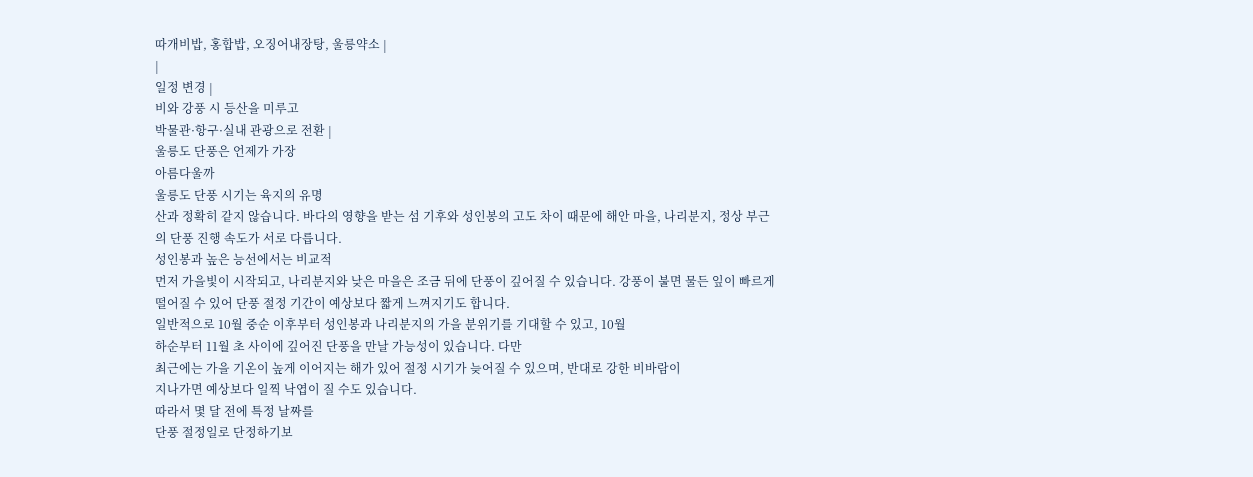따개비밥, 홍합밥, 오징어내장탕, 울릉약소 |
|
일정 변경 |
비와 강풍 시 등산을 미루고
박물관·항구·실내 관광으로 전환 |
울릉도 단풍은 언제가 가장
아름다울까
울릉도 단풍 시기는 육지의 유명
산과 정확히 같지 않습니다. 바다의 영향을 받는 섬 기후와 성인봉의 고도 차이 때문에 해안 마을, 나리분지, 정상 부근의 단풍 진행 속도가 서로 다릅니다.
성인봉과 높은 능선에서는 비교적
먼저 가을빛이 시작되고, 나리분지와 낮은 마을은 조금 뒤에 단풍이 깊어질 수 있습니다. 강풍이 불면 물든 잎이 빠르게 떨어질 수 있어 단풍 절정 기간이 예상보다 짧게 느껴지기도 합니다.
일반적으로 10월 중순 이후부터 성인봉과 나리분지의 가을 분위기를 기대할 수 있고, 10월
하순부터 11월 초 사이에 깊어진 단풍을 만날 가능성이 있습니다. 다만
최근에는 가을 기온이 높게 이어지는 해가 있어 절정 시기가 늦어질 수 있으며, 반대로 강한 비바람이
지나가면 예상보다 일찍 낙엽이 질 수도 있습니다.
따라서 몇 달 전에 특정 날짜를
단풍 절정일로 단정하기보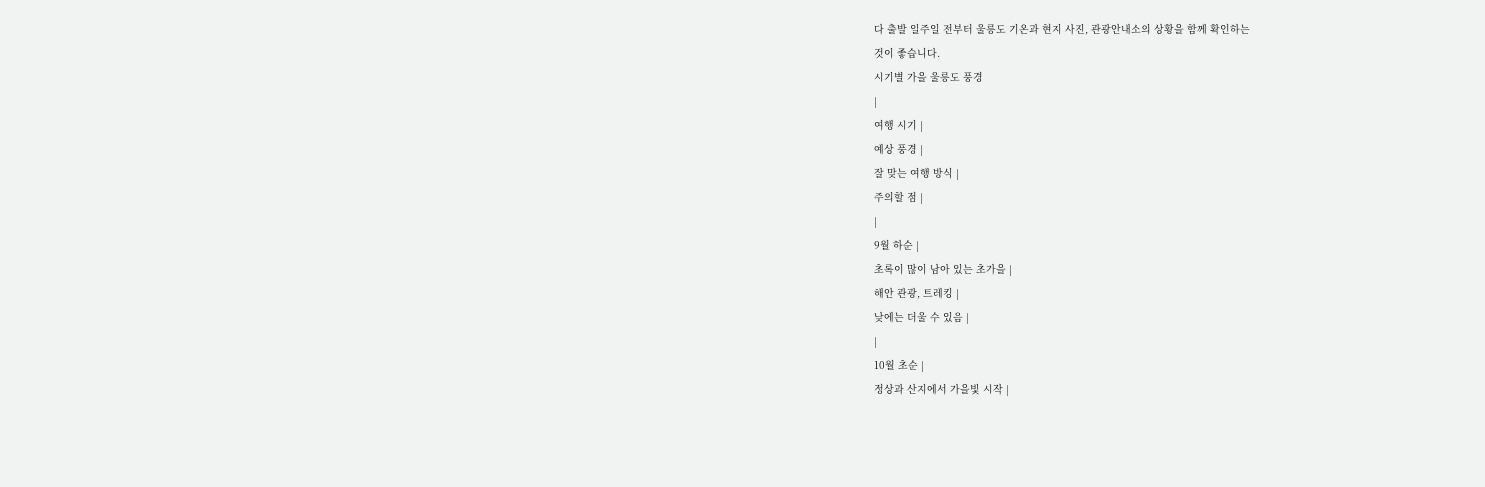다 출발 일주일 전부터 울릉도 기온과 현지 사진, 관광안내소의 상황을 함께 확인하는
것이 좋습니다.
시기별 가을 울릉도 풍경
|
여행 시기 |
예상 풍경 |
잘 맞는 여행 방식 |
주의할 점 |
|
9월 하순 |
초록이 많이 남아 있는 초가을 |
해안 관광, 트레킹 |
낮에는 더울 수 있음 |
|
10월 초순 |
정상과 산지에서 가을빛 시작 |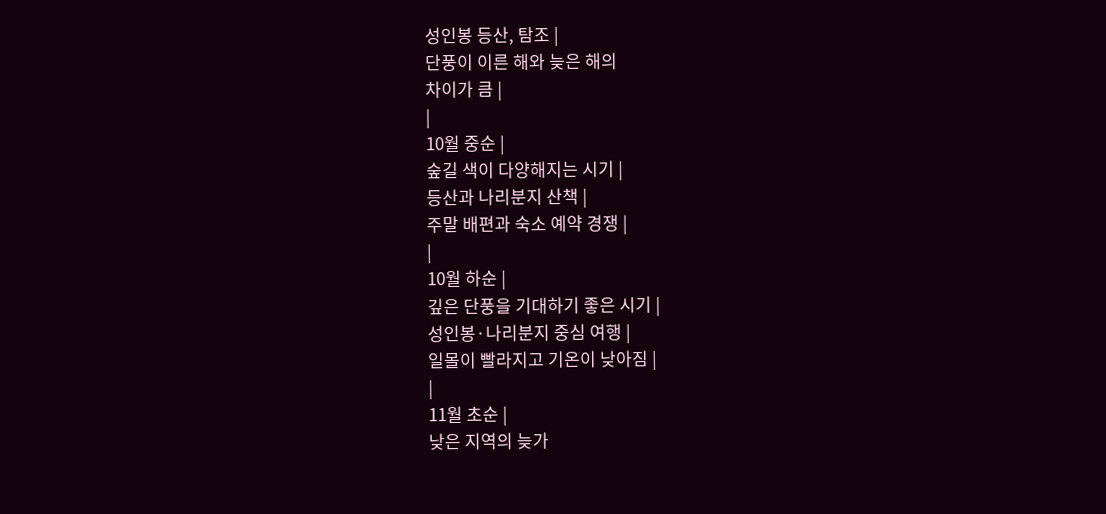성인봉 등산, 탐조 |
단풍이 이른 해와 늦은 해의
차이가 큼 |
|
10월 중순 |
숲길 색이 다양해지는 시기 |
등산과 나리분지 산책 |
주말 배편과 숙소 예약 경쟁 |
|
10월 하순 |
깊은 단풍을 기대하기 좋은 시기 |
성인봉·나리분지 중심 여행 |
일몰이 빨라지고 기온이 낮아짐 |
|
11월 초순 |
낮은 지역의 늦가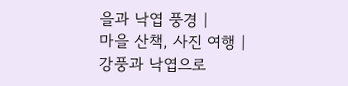을과 낙엽 풍경 |
마을 산책, 사진 여행 |
강풍과 낙엽으로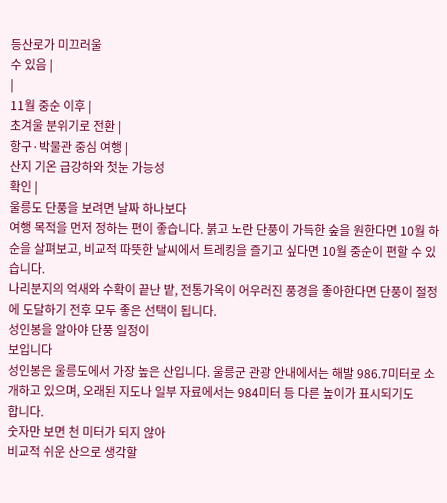등산로가 미끄러울
수 있음 |
|
11월 중순 이후 |
초겨울 분위기로 전환 |
항구·박물관 중심 여행 |
산지 기온 급강하와 첫눈 가능성
확인 |
울릉도 단풍을 보려면 날짜 하나보다
여행 목적을 먼저 정하는 편이 좋습니다. 붉고 노란 단풍이 가득한 숲을 원한다면 10월 하순을 살펴보고, 비교적 따뜻한 날씨에서 트레킹을 즐기고 싶다면 10월 중순이 편할 수 있습니다.
나리분지의 억새와 수확이 끝난 밭, 전통가옥이 어우러진 풍경을 좋아한다면 단풍이 절정에 도달하기 전후 모두 좋은 선택이 됩니다.
성인봉을 알아야 단풍 일정이
보입니다
성인봉은 울릉도에서 가장 높은 산입니다. 울릉군 관광 안내에서는 해발 986.7미터로 소개하고 있으며, 오래된 지도나 일부 자료에서는 984미터 등 다른 높이가 표시되기도
합니다.
숫자만 보면 천 미터가 되지 않아
비교적 쉬운 산으로 생각할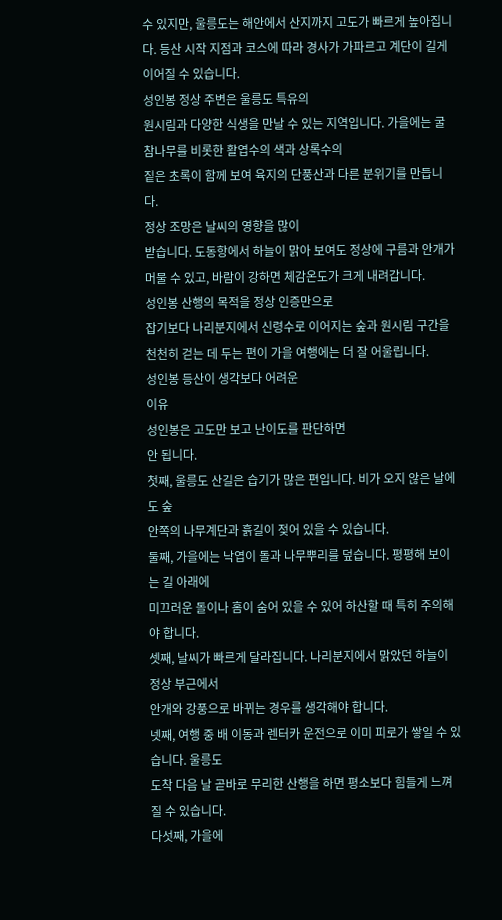수 있지만, 울릉도는 해안에서 산지까지 고도가 빠르게 높아집니다. 등산 시작 지점과 코스에 따라 경사가 가파르고 계단이 길게 이어질 수 있습니다.
성인봉 정상 주변은 울릉도 특유의
원시림과 다양한 식생을 만날 수 있는 지역입니다. 가을에는 굴참나무를 비롯한 활엽수의 색과 상록수의
짙은 초록이 함께 보여 육지의 단풍산과 다른 분위기를 만듭니다.
정상 조망은 날씨의 영향을 많이
받습니다. 도동항에서 하늘이 맑아 보여도 정상에 구름과 안개가 머물 수 있고, 바람이 강하면 체감온도가 크게 내려갑니다.
성인봉 산행의 목적을 정상 인증만으로
잡기보다 나리분지에서 신령수로 이어지는 숲과 원시림 구간을 천천히 걷는 데 두는 편이 가을 여행에는 더 잘 어울립니다.
성인봉 등산이 생각보다 어려운
이유
성인봉은 고도만 보고 난이도를 판단하면
안 됩니다.
첫째, 울릉도 산길은 습기가 많은 편입니다. 비가 오지 않은 날에도 숲
안쪽의 나무계단과 흙길이 젖어 있을 수 있습니다.
둘째, 가을에는 낙엽이 돌과 나무뿌리를 덮습니다. 평평해 보이는 길 아래에
미끄러운 돌이나 홈이 숨어 있을 수 있어 하산할 때 특히 주의해야 합니다.
셋째, 날씨가 빠르게 달라집니다. 나리분지에서 맑았던 하늘이 정상 부근에서
안개와 강풍으로 바뀌는 경우를 생각해야 합니다.
넷째, 여행 중 배 이동과 렌터카 운전으로 이미 피로가 쌓일 수 있습니다. 울릉도
도착 다음 날 곧바로 무리한 산행을 하면 평소보다 힘들게 느껴질 수 있습니다.
다섯째, 가을에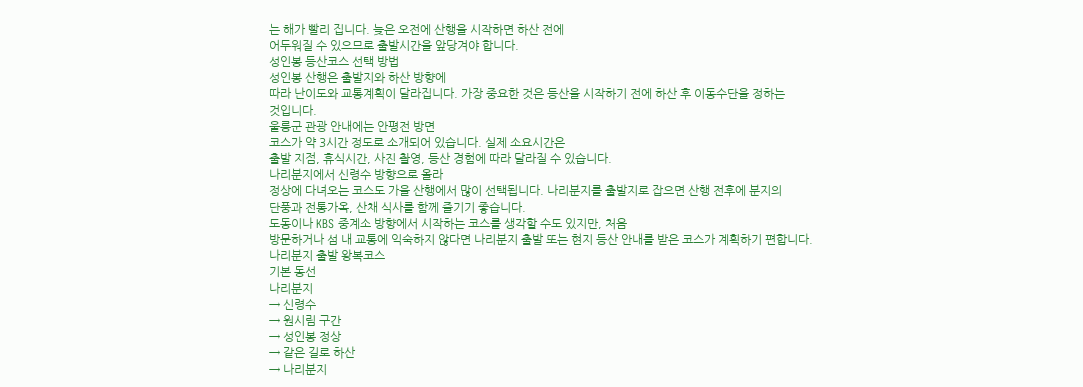는 해가 빨리 집니다. 늦은 오전에 산행을 시작하면 하산 전에
어두워질 수 있으므로 출발시간을 앞당겨야 합니다.
성인봉 등산코스 선택 방법
성인봉 산행은 출발지와 하산 방향에
따라 난이도와 교통계획이 달라집니다. 가장 중요한 것은 등산을 시작하기 전에 하산 후 이동수단을 정하는
것입니다.
울릉군 관광 안내에는 안평전 방면
코스가 약 3시간 정도로 소개되어 있습니다. 실제 소요시간은
출발 지점, 휴식시간, 사진 촬영, 등산 경험에 따라 달라질 수 있습니다.
나리분지에서 신령수 방향으로 올라
정상에 다녀오는 코스도 가을 산행에서 많이 선택됩니다. 나리분지를 출발지로 잡으면 산행 전후에 분지의
단풍과 전통가옥, 산채 식사를 함께 즐기기 좋습니다.
도동이나 KBS 중계소 방향에서 시작하는 코스를 생각할 수도 있지만, 처음
방문하거나 섬 내 교통에 익숙하지 않다면 나리분지 출발 또는 현지 등산 안내를 받은 코스가 계획하기 편합니다.
나리분지 출발 왕복코스
기본 동선
나리분지
→ 신령수
→ 원시림 구간
→ 성인봉 정상
→ 같은 길로 하산
→ 나리분지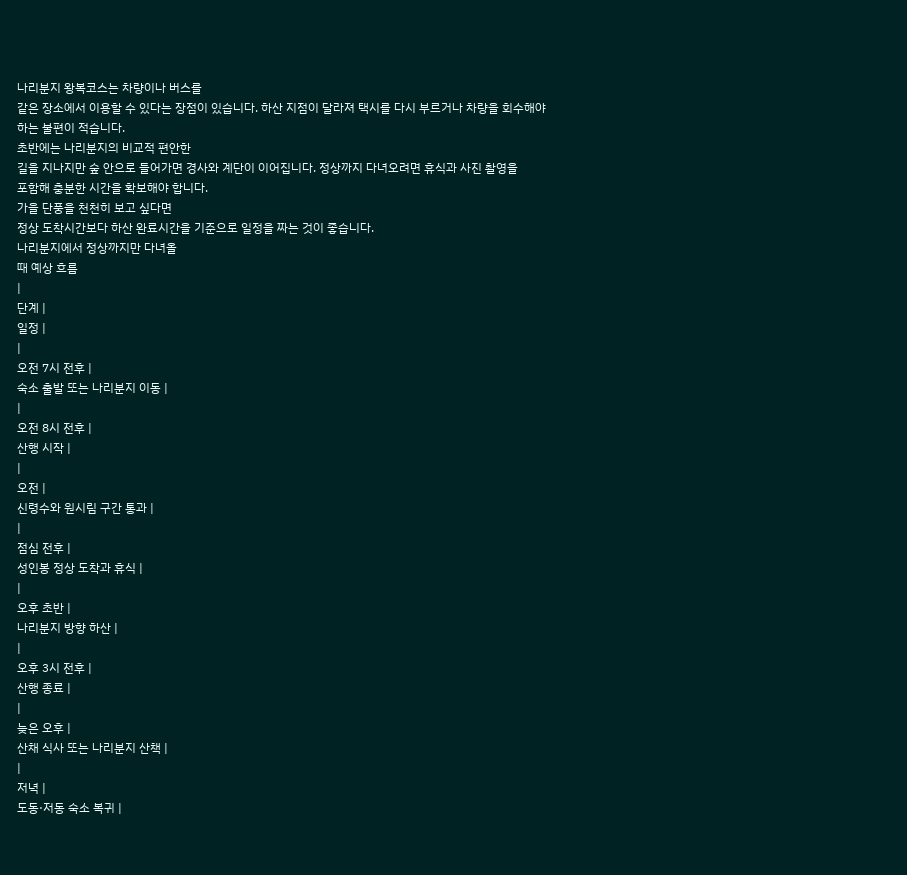나리분지 왕복코스는 차량이나 버스를
같은 장소에서 이용할 수 있다는 장점이 있습니다. 하산 지점이 달라져 택시를 다시 부르거나 차량을 회수해야
하는 불편이 적습니다.
초반에는 나리분지의 비교적 편안한
길을 지나지만 숲 안으로 들어가면 경사와 계단이 이어집니다. 정상까지 다녀오려면 휴식과 사진 촬영을
포함해 충분한 시간을 확보해야 합니다.
가을 단풍을 천천히 보고 싶다면
정상 도착시간보다 하산 완료시간을 기준으로 일정을 짜는 것이 좋습니다.
나리분지에서 정상까지만 다녀올
때 예상 흐름
|
단계 |
일정 |
|
오전 7시 전후 |
숙소 출발 또는 나리분지 이동 |
|
오전 8시 전후 |
산행 시작 |
|
오전 |
신령수와 원시림 구간 통과 |
|
점심 전후 |
성인봉 정상 도착과 휴식 |
|
오후 초반 |
나리분지 방향 하산 |
|
오후 3시 전후 |
산행 종료 |
|
늦은 오후 |
산채 식사 또는 나리분지 산책 |
|
저녁 |
도동·저동 숙소 복귀 |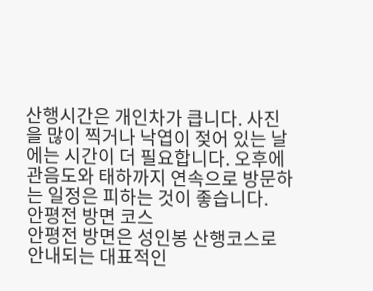산행시간은 개인차가 큽니다. 사진을 많이 찍거나 낙엽이 젖어 있는 날에는 시간이 더 필요합니다. 오후에
관음도와 태하까지 연속으로 방문하는 일정은 피하는 것이 좋습니다.
안평전 방면 코스
안평전 방면은 성인봉 산행코스로
안내되는 대표적인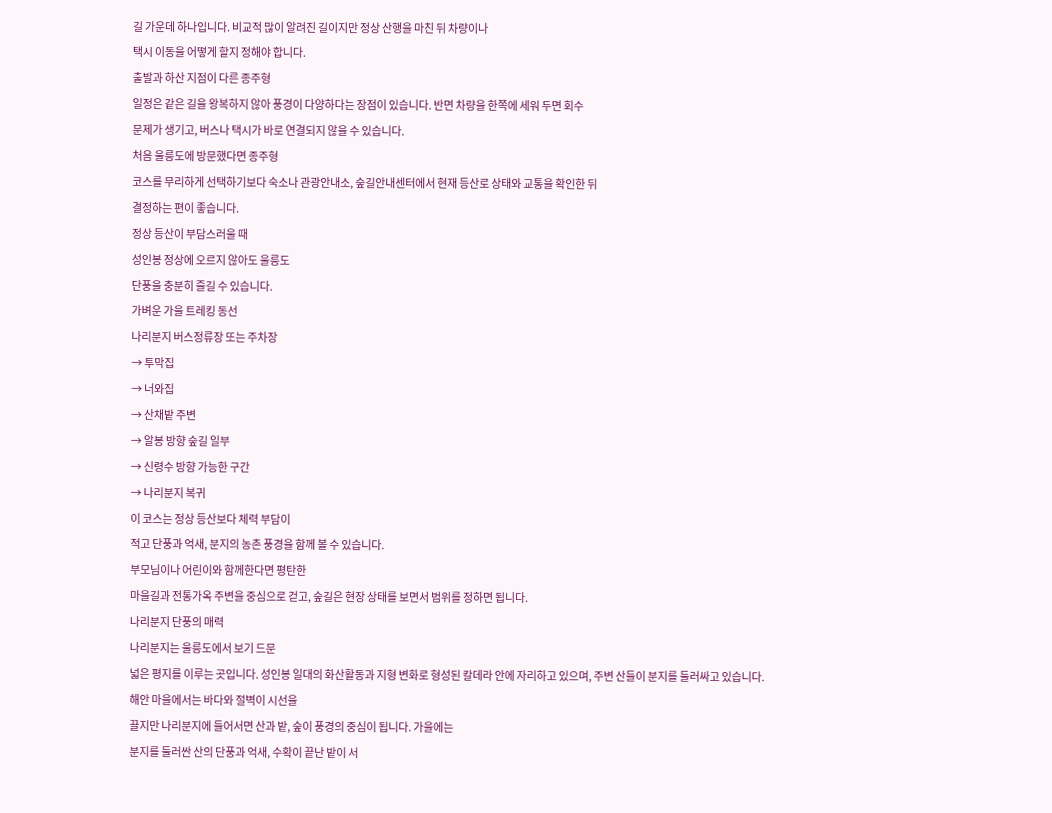길 가운데 하나입니다. 비교적 많이 알려진 길이지만 정상 산행을 마친 뒤 차량이나
택시 이동을 어떻게 할지 정해야 합니다.
출발과 하산 지점이 다른 종주형
일정은 같은 길을 왕복하지 않아 풍경이 다양하다는 장점이 있습니다. 반면 차량을 한쪽에 세워 두면 회수
문제가 생기고, 버스나 택시가 바로 연결되지 않을 수 있습니다.
처음 울릉도에 방문했다면 종주형
코스를 무리하게 선택하기보다 숙소나 관광안내소, 숲길안내센터에서 현재 등산로 상태와 교통을 확인한 뒤
결정하는 편이 좋습니다.
정상 등산이 부담스러울 때
성인봉 정상에 오르지 않아도 울릉도
단풍을 충분히 즐길 수 있습니다.
가벼운 가을 트레킹 동선
나리분지 버스정류장 또는 주차장
→ 투막집
→ 너와집
→ 산채밭 주변
→ 알봉 방향 숲길 일부
→ 신령수 방향 가능한 구간
→ 나리분지 복귀
이 코스는 정상 등산보다 체력 부담이
적고 단풍과 억새, 분지의 농촌 풍경을 함께 볼 수 있습니다.
부모님이나 어린이와 함께한다면 평탄한
마을길과 전통가옥 주변을 중심으로 걷고, 숲길은 현장 상태를 보면서 범위를 정하면 됩니다.
나리분지 단풍의 매력
나리분지는 울릉도에서 보기 드문
넓은 평지를 이루는 곳입니다. 성인봉 일대의 화산활동과 지형 변화로 형성된 칼데라 안에 자리하고 있으며, 주변 산들이 분지를 둘러싸고 있습니다.
해안 마을에서는 바다와 절벽이 시선을
끌지만 나리분지에 들어서면 산과 밭, 숲이 풍경의 중심이 됩니다. 가을에는
분지를 둘러싼 산의 단풍과 억새, 수확이 끝난 밭이 서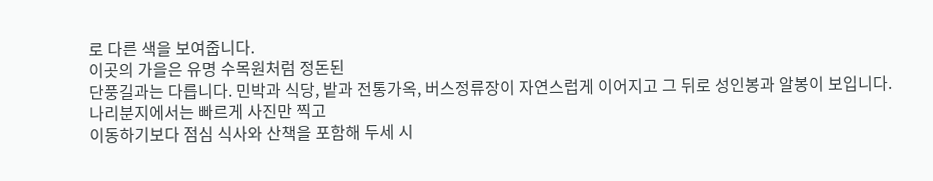로 다른 색을 보여줍니다.
이곳의 가을은 유명 수목원처럼 정돈된
단풍길과는 다릅니다. 민박과 식당, 밭과 전통가옥, 버스정류장이 자연스럽게 이어지고 그 뒤로 성인봉과 알봉이 보입니다.
나리분지에서는 빠르게 사진만 찍고
이동하기보다 점심 식사와 산책을 포함해 두세 시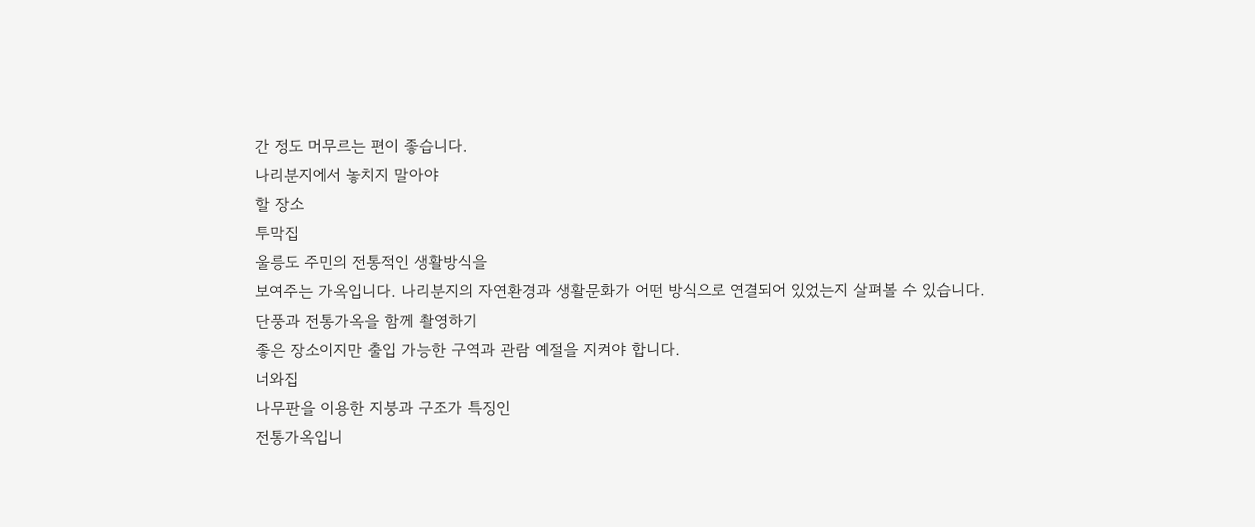간 정도 머무르는 편이 좋습니다.
나리분지에서 놓치지 말아야
할 장소
투막집
울릉도 주민의 전통적인 생활방식을
보여주는 가옥입니다. 나리분지의 자연환경과 생활문화가 어떤 방식으로 연결되어 있었는지 살펴볼 수 있습니다.
단풍과 전통가옥을 함께 촬영하기
좋은 장소이지만 출입 가능한 구역과 관람 예절을 지켜야 합니다.
너와집
나무판을 이용한 지붕과 구조가 특징인
전통가옥입니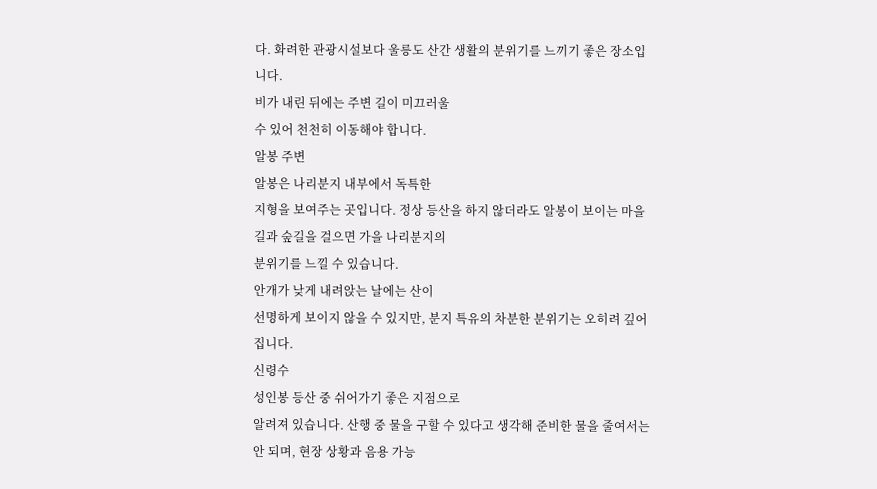다. 화려한 관광시설보다 울릉도 산간 생활의 분위기를 느끼기 좋은 장소입니다.
비가 내린 뒤에는 주변 길이 미끄러울
수 있어 천천히 이동해야 합니다.
알봉 주변
알봉은 나리분지 내부에서 독특한
지형을 보여주는 곳입니다. 정상 등산을 하지 않더라도 알봉이 보이는 마을길과 숲길을 걸으면 가을 나리분지의
분위기를 느낄 수 있습니다.
안개가 낮게 내려앉는 날에는 산이
선명하게 보이지 않을 수 있지만, 분지 특유의 차분한 분위기는 오히려 깊어집니다.
신령수
성인봉 등산 중 쉬어가기 좋은 지점으로
알려져 있습니다. 산행 중 물을 구할 수 있다고 생각해 준비한 물을 줄여서는 안 되며, 현장 상황과 음용 가능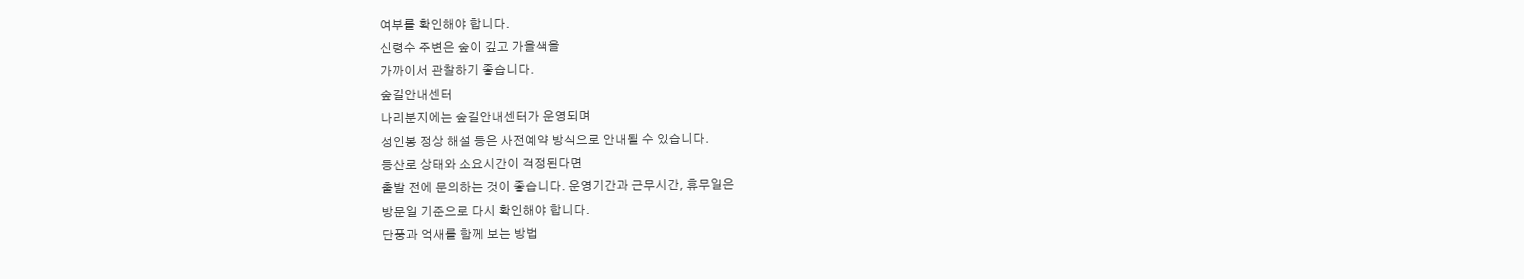여부를 확인해야 합니다.
신령수 주변은 숲이 깊고 가을색을
가까이서 관찰하기 좋습니다.
숲길안내센터
나리분지에는 숲길안내센터가 운영되며
성인봉 정상 해설 등은 사전예약 방식으로 안내될 수 있습니다.
등산로 상태와 소요시간이 걱정된다면
출발 전에 문의하는 것이 좋습니다. 운영기간과 근무시간, 휴무일은
방문일 기준으로 다시 확인해야 합니다.
단풍과 억새를 함께 보는 방법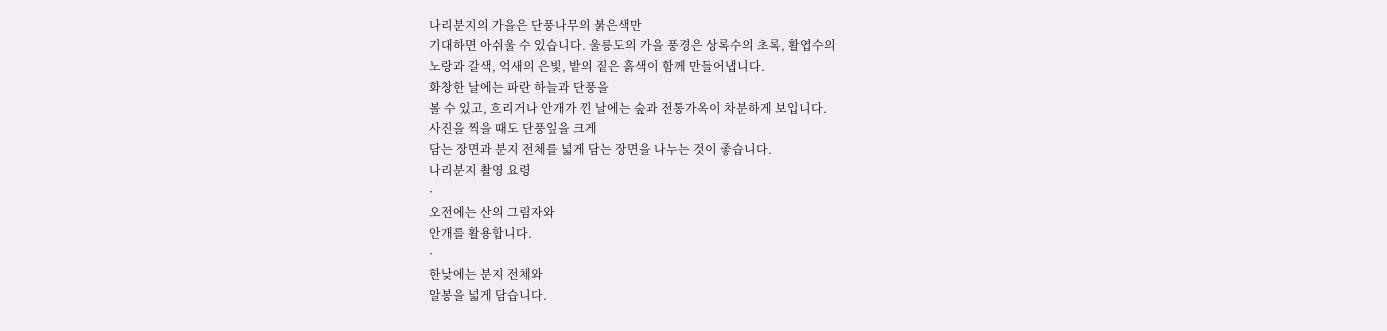나리분지의 가을은 단풍나무의 붉은색만
기대하면 아쉬울 수 있습니다. 울릉도의 가을 풍경은 상록수의 초록, 활엽수의
노랑과 갈색, 억새의 은빛, 밭의 짙은 흙색이 함께 만들어냅니다.
화창한 날에는 파란 하늘과 단풍을
볼 수 있고, 흐리거나 안개가 낀 날에는 숲과 전통가옥이 차분하게 보입니다.
사진을 찍을 때도 단풍잎을 크게
담는 장면과 분지 전체를 넓게 담는 장면을 나누는 것이 좋습니다.
나리분지 촬영 요령
·
오전에는 산의 그림자와
안개를 활용합니다.
·
한낮에는 분지 전체와
알봉을 넓게 담습니다.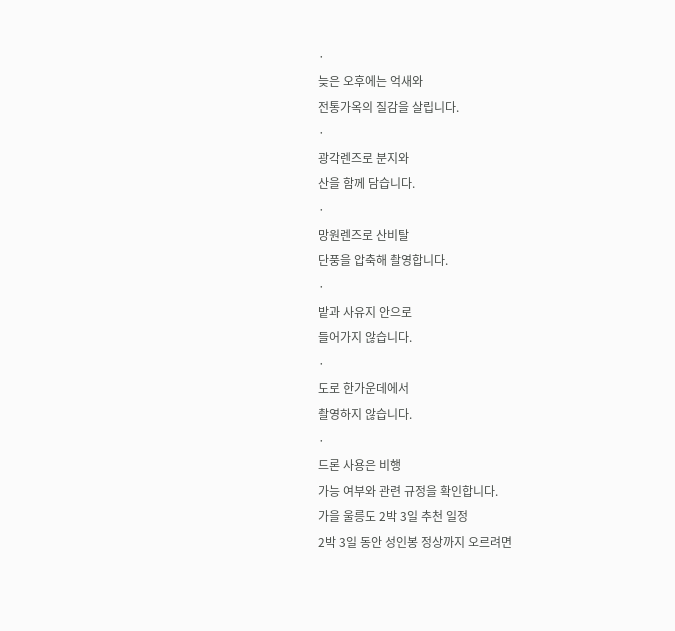·
늦은 오후에는 억새와
전통가옥의 질감을 살립니다.
·
광각렌즈로 분지와
산을 함께 담습니다.
·
망원렌즈로 산비탈
단풍을 압축해 촬영합니다.
·
밭과 사유지 안으로
들어가지 않습니다.
·
도로 한가운데에서
촬영하지 않습니다.
·
드론 사용은 비행
가능 여부와 관련 규정을 확인합니다.
가을 울릉도 2박 3일 추천 일정
2박 3일 동안 성인봉 정상까지 오르려면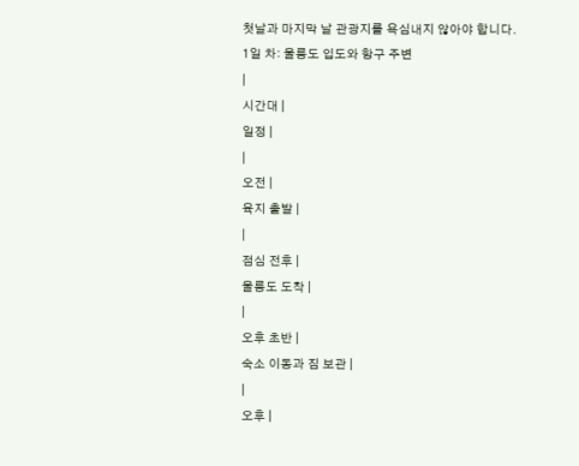첫날과 마지막 날 관광지를 욕심내지 않아야 합니다.
1일 차: 울릉도 입도와 항구 주변
|
시간대 |
일정 |
|
오전 |
육지 출발 |
|
점심 전후 |
울릉도 도착 |
|
오후 초반 |
숙소 이동과 짐 보관 |
|
오후 |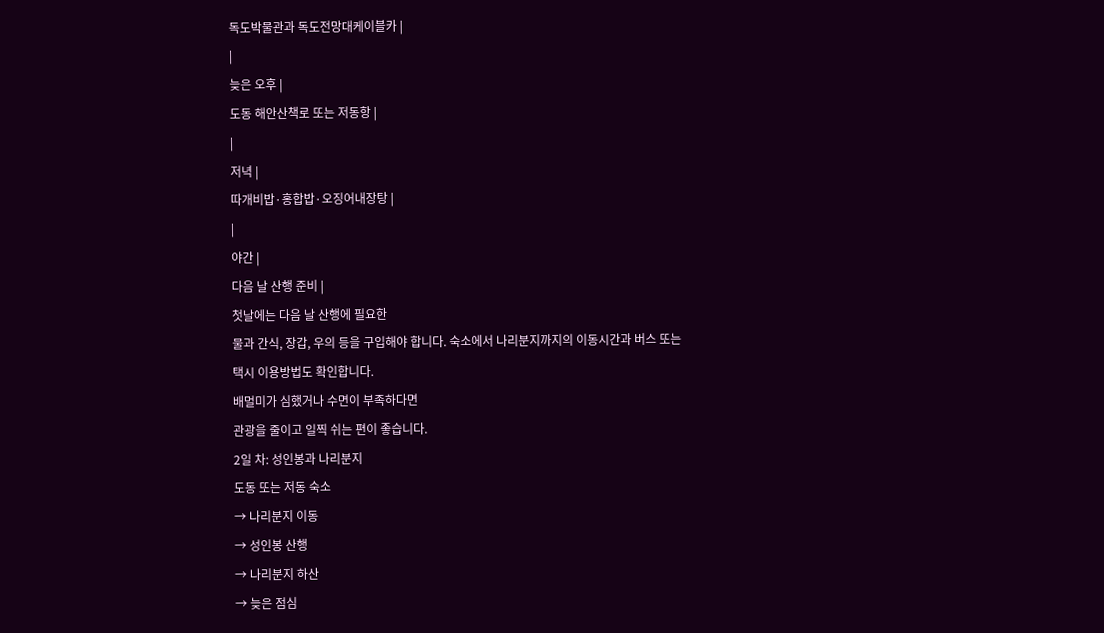독도박물관과 독도전망대케이블카 |
|
늦은 오후 |
도동 해안산책로 또는 저동항 |
|
저녁 |
따개비밥·홍합밥·오징어내장탕 |
|
야간 |
다음 날 산행 준비 |
첫날에는 다음 날 산행에 필요한
물과 간식, 장갑, 우의 등을 구입해야 합니다. 숙소에서 나리분지까지의 이동시간과 버스 또는 택시 이용방법도 확인합니다.
배멀미가 심했거나 수면이 부족하다면
관광을 줄이고 일찍 쉬는 편이 좋습니다.
2일 차: 성인봉과 나리분지
도동 또는 저동 숙소
→ 나리분지 이동
→ 성인봉 산행
→ 나리분지 하산
→ 늦은 점심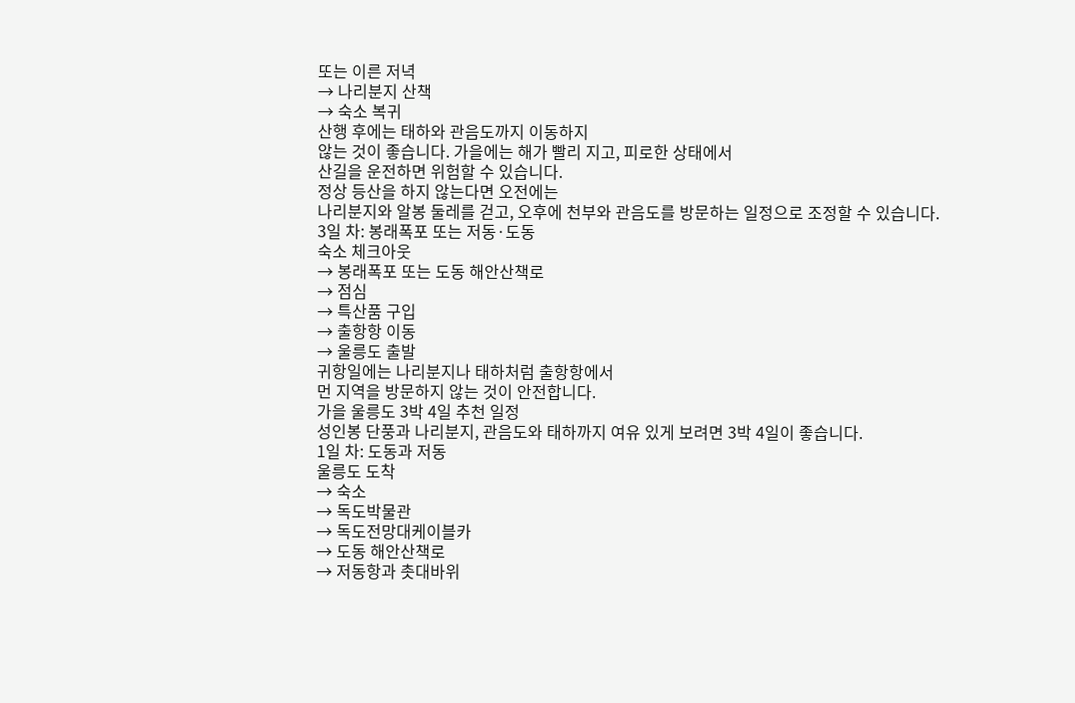또는 이른 저녁
→ 나리분지 산책
→ 숙소 복귀
산행 후에는 태하와 관음도까지 이동하지
않는 것이 좋습니다. 가을에는 해가 빨리 지고, 피로한 상태에서
산길을 운전하면 위험할 수 있습니다.
정상 등산을 하지 않는다면 오전에는
나리분지와 알봉 둘레를 걷고, 오후에 천부와 관음도를 방문하는 일정으로 조정할 수 있습니다.
3일 차: 봉래폭포 또는 저동·도동
숙소 체크아웃
→ 봉래폭포 또는 도동 해안산책로
→ 점심
→ 특산품 구입
→ 출항항 이동
→ 울릉도 출발
귀항일에는 나리분지나 태하처럼 출항항에서
먼 지역을 방문하지 않는 것이 안전합니다.
가을 울릉도 3박 4일 추천 일정
성인봉 단풍과 나리분지, 관음도와 태하까지 여유 있게 보려면 3박 4일이 좋습니다.
1일 차: 도동과 저동
울릉도 도착
→ 숙소
→ 독도박물관
→ 독도전망대케이블카
→ 도동 해안산책로
→ 저동항과 촛대바위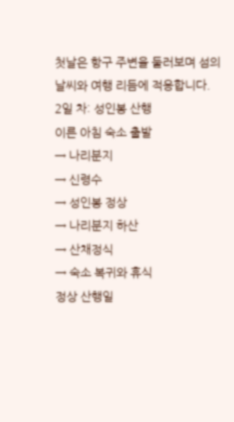첫날은 항구 주변을 둘러보며 섬의
날씨와 여행 리듬에 적응합니다.
2일 차: 성인봉 산행
이른 아침 숙소 출발
→ 나리분지
→ 신령수
→ 성인봉 정상
→ 나리분지 하산
→ 산채정식
→ 숙소 복귀와 휴식
정상 산행일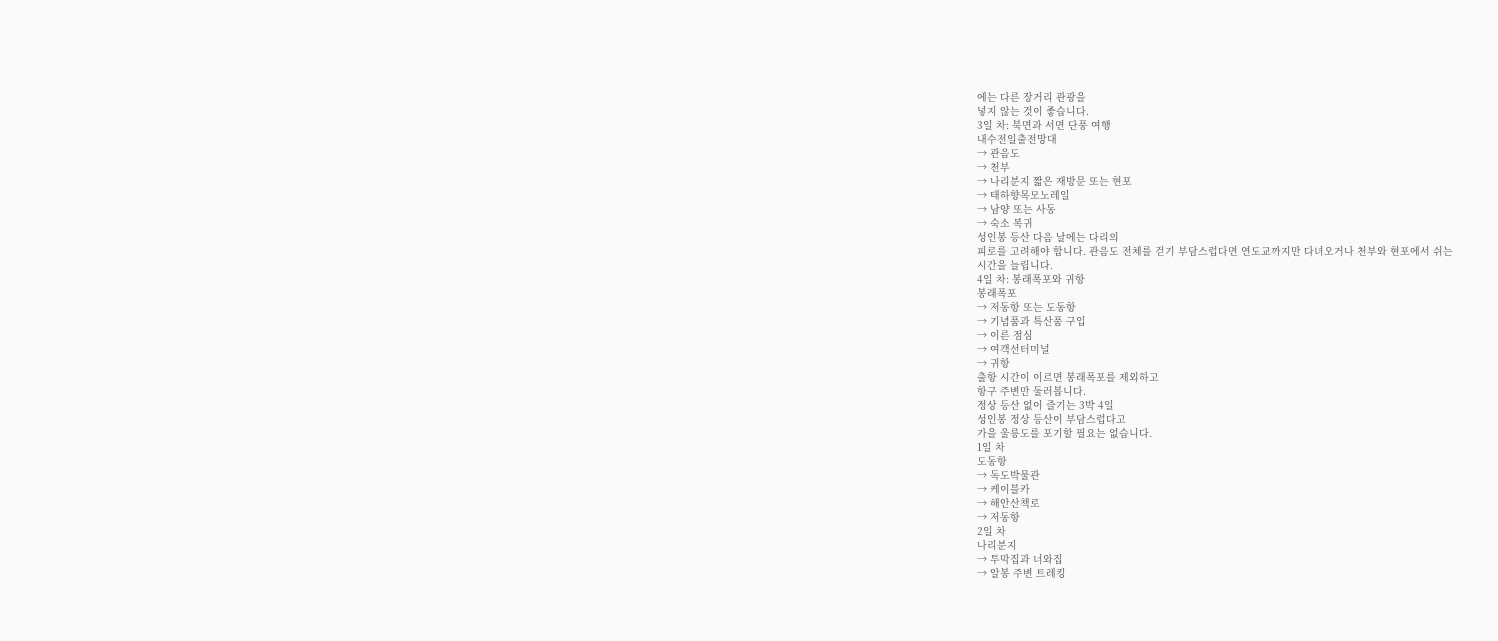에는 다른 장거리 관광을
넣지 않는 것이 좋습니다.
3일 차: 북면과 서면 단풍 여행
내수전일출전망대
→ 관음도
→ 천부
→ 나리분지 짧은 재방문 또는 현포
→ 태하향목모노레일
→ 남양 또는 사동
→ 숙소 복귀
성인봉 등산 다음 날에는 다리의
피로를 고려해야 합니다. 관음도 전체를 걷기 부담스럽다면 연도교까지만 다녀오거나 천부와 현포에서 쉬는
시간을 늘립니다.
4일 차: 봉래폭포와 귀항
봉래폭포
→ 저동항 또는 도동항
→ 기념품과 특산품 구입
→ 이른 점심
→ 여객선터미널
→ 귀항
출항 시간이 이르면 봉래폭포를 제외하고
항구 주변만 둘러봅니다.
정상 등산 없이 즐기는 3박 4일
성인봉 정상 등산이 부담스럽다고
가을 울릉도를 포기할 필요는 없습니다.
1일 차
도동항
→ 독도박물관
→ 케이블카
→ 해안산책로
→ 저동항
2일 차
나리분지
→ 투막집과 너와집
→ 알봉 주변 트레킹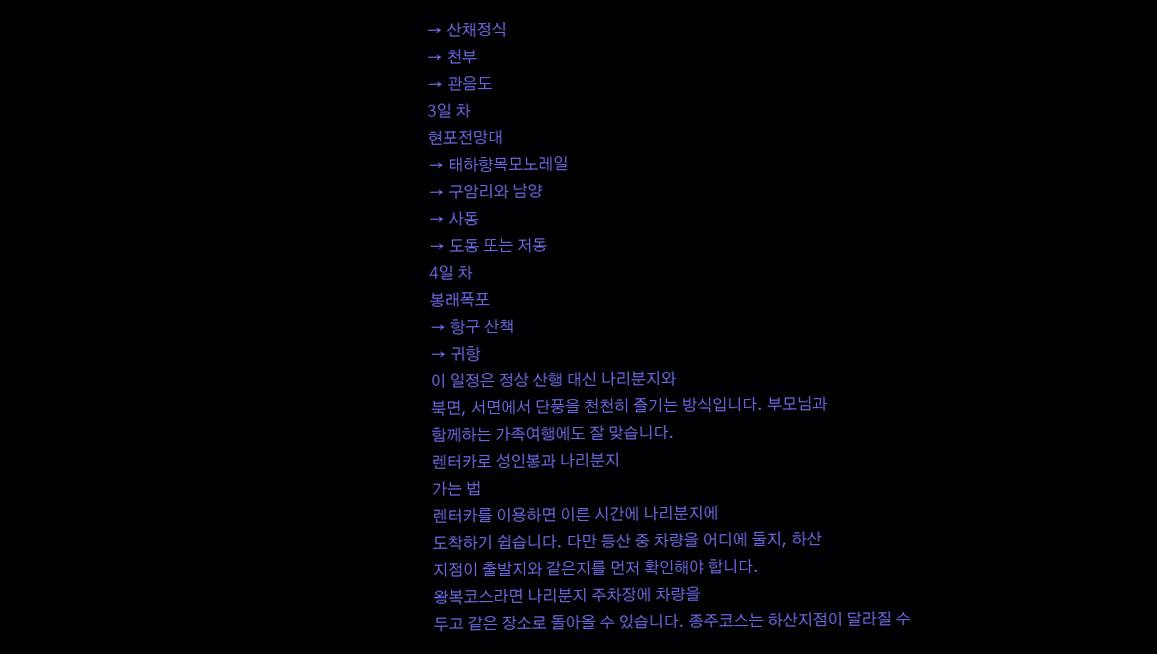→ 산채정식
→ 천부
→ 관음도
3일 차
현포전망대
→ 태하향목모노레일
→ 구암리와 남양
→ 사동
→ 도동 또는 저동
4일 차
봉래폭포
→ 항구 산책
→ 귀항
이 일정은 정상 산행 대신 나리분지와
북면, 서면에서 단풍을 천천히 즐기는 방식입니다. 부모님과
함께하는 가족여행에도 잘 맞습니다.
렌터카로 성인봉과 나리분지
가는 법
렌터카를 이용하면 이른 시간에 나리분지에
도착하기 쉽습니다. 다만 등산 중 차량을 어디에 둘지, 하산
지점이 출발지와 같은지를 먼저 확인해야 합니다.
왕복코스라면 나리분지 주차장에 차량을
두고 같은 장소로 돌아올 수 있습니다. 종주코스는 하산지점이 달라질 수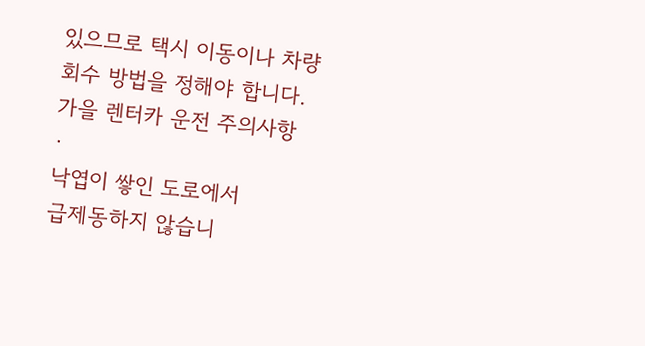있으므로 택시 이동이나 차량
회수 방법을 정해야 합니다.
가을 렌터카 운전 주의사항
·
낙엽이 쌓인 도로에서
급제동하지 않습니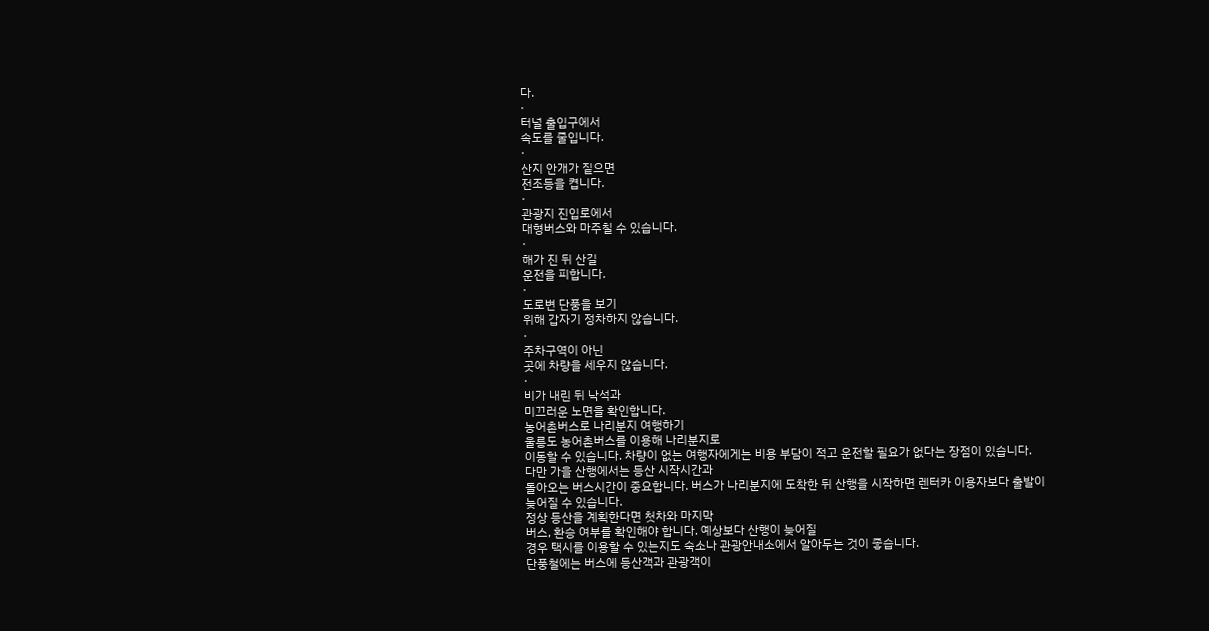다.
·
터널 출입구에서
속도를 줄입니다.
·
산지 안개가 짙으면
전조등을 켭니다.
·
관광지 진입로에서
대형버스와 마주칠 수 있습니다.
·
해가 진 뒤 산길
운전을 피합니다.
·
도로변 단풍을 보기
위해 갑자기 정차하지 않습니다.
·
주차구역이 아닌
곳에 차량을 세우지 않습니다.
·
비가 내린 뒤 낙석과
미끄러운 노면을 확인합니다.
농어촌버스로 나리분지 여행하기
울릉도 농어촌버스를 이용해 나리분지로
이동할 수 있습니다. 차량이 없는 여행자에게는 비용 부담이 적고 운전할 필요가 없다는 장점이 있습니다.
다만 가을 산행에서는 등산 시작시간과
돌아오는 버스시간이 중요합니다. 버스가 나리분지에 도착한 뒤 산행을 시작하면 렌터카 이용자보다 출발이
늦어질 수 있습니다.
정상 등산을 계획한다면 첫차와 마지막
버스, 환승 여부를 확인해야 합니다. 예상보다 산행이 늦어질
경우 택시를 이용할 수 있는지도 숙소나 관광안내소에서 알아두는 것이 좋습니다.
단풍철에는 버스에 등산객과 관광객이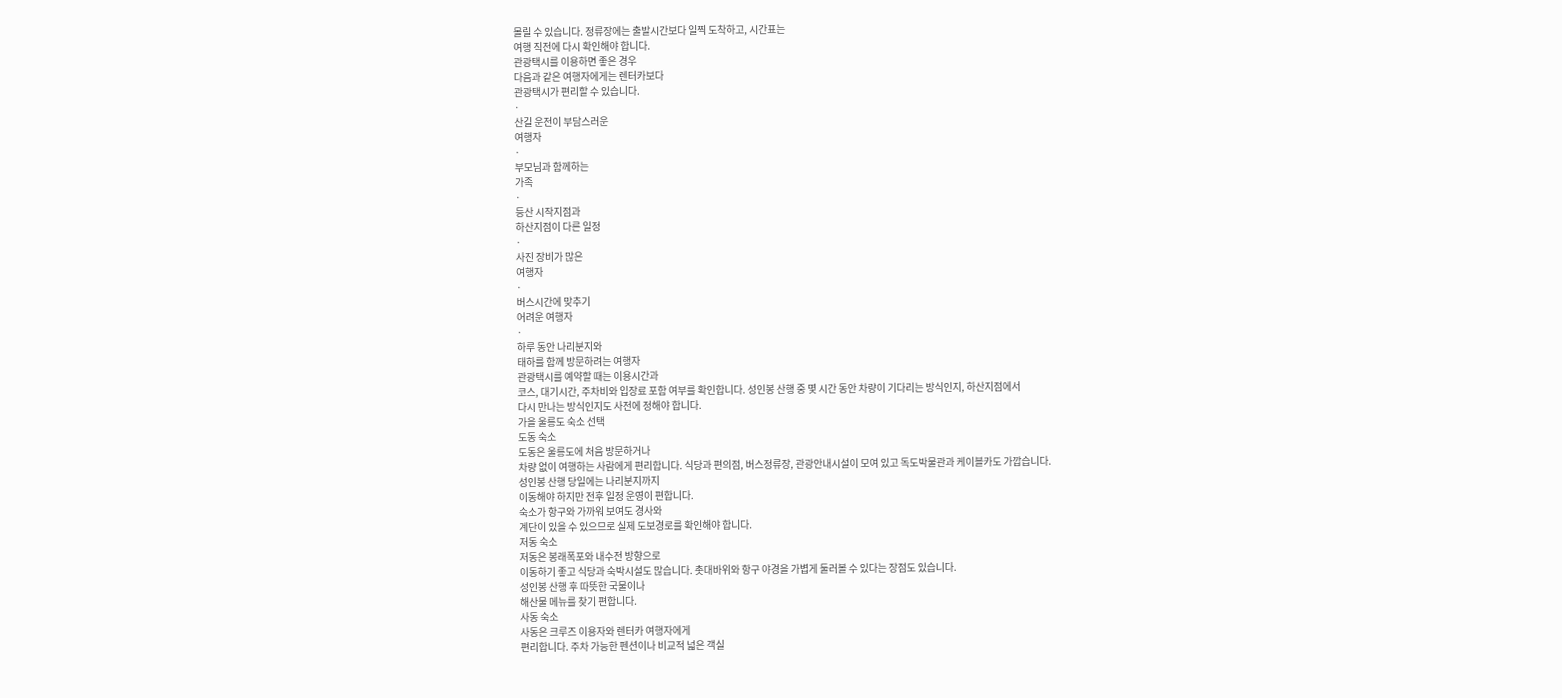몰릴 수 있습니다. 정류장에는 출발시간보다 일찍 도착하고, 시간표는
여행 직전에 다시 확인해야 합니다.
관광택시를 이용하면 좋은 경우
다음과 같은 여행자에게는 렌터카보다
관광택시가 편리할 수 있습니다.
·
산길 운전이 부담스러운
여행자
·
부모님과 함께하는
가족
·
등산 시작지점과
하산지점이 다른 일정
·
사진 장비가 많은
여행자
·
버스시간에 맞추기
어려운 여행자
·
하루 동안 나리분지와
태하를 함께 방문하려는 여행자
관광택시를 예약할 때는 이용시간과
코스, 대기시간, 주차비와 입장료 포함 여부를 확인합니다. 성인봉 산행 중 몇 시간 동안 차량이 기다리는 방식인지, 하산지점에서
다시 만나는 방식인지도 사전에 정해야 합니다.
가을 울릉도 숙소 선택
도동 숙소
도동은 울릉도에 처음 방문하거나
차량 없이 여행하는 사람에게 편리합니다. 식당과 편의점, 버스정류장, 관광안내시설이 모여 있고 독도박물관과 케이블카도 가깝습니다.
성인봉 산행 당일에는 나리분지까지
이동해야 하지만 전후 일정 운영이 편합니다.
숙소가 항구와 가까워 보여도 경사와
계단이 있을 수 있으므로 실제 도보경로를 확인해야 합니다.
저동 숙소
저동은 봉래폭포와 내수전 방향으로
이동하기 좋고 식당과 숙박시설도 많습니다. 촛대바위와 항구 야경을 가볍게 둘러볼 수 있다는 장점도 있습니다.
성인봉 산행 후 따뜻한 국물이나
해산물 메뉴를 찾기 편합니다.
사동 숙소
사동은 크루즈 이용자와 렌터카 여행자에게
편리합니다. 주차 가능한 펜션이나 비교적 넓은 객실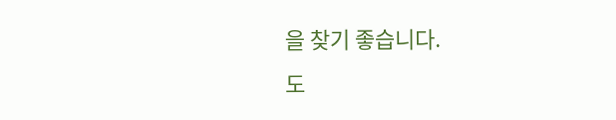을 찾기 좋습니다.
도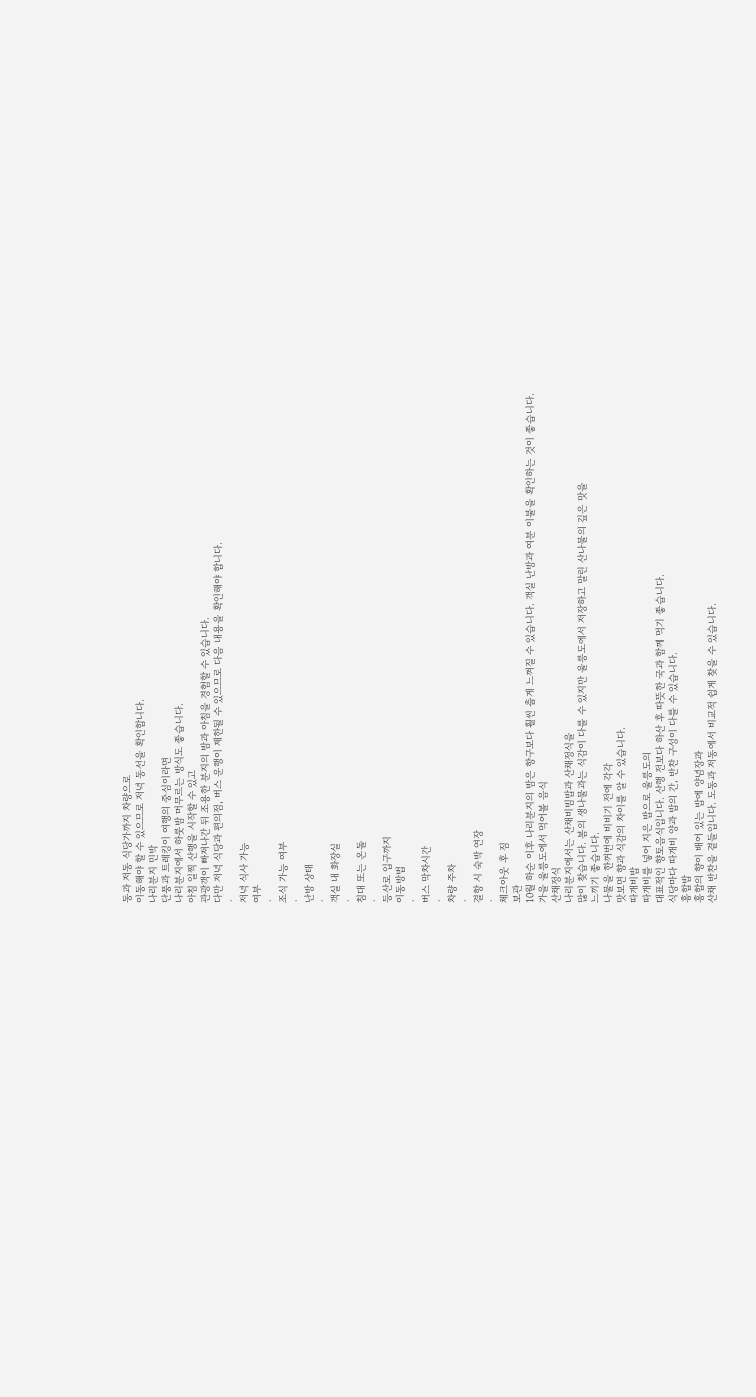동과 저동 식당가까지 차량으로
이동해야 할 수 있으므로 저녁 동선을 확인합니다.
나리분지 민박
단풍과 트레킹이 여행의 중심이라면
나리분지에서 하룻밤 머무르는 방식도 좋습니다.
아침 일찍 산행을 시작할 수 있고
관광객이 빠져나간 뒤 조용한 분지의 밤과 아침을 경험할 수 있습니다.
다만 저녁 식당과 편의점, 버스 운행이 제한될 수 있으므로 다음 내용을 확인해야 합니다.
·
저녁 식사 가능
여부
·
조식 가능 여부
·
난방 상태
·
객실 내 화장실
·
침대 또는 온돌
·
등산로 입구까지
이동방법
·
버스 막차시간
·
차량 주차
·
결항 시 숙박 연장
·
체크아웃 후 짐
보관
10월 하순 이후 나리분지의 밤은 항구보다 훨씬 춥게 느껴질 수 있습니다. 객실 난방과 여분 이불을 확인하는 것이 좋습니다.
가을 울릉도에서 먹어볼 음식
산채정식
나리분지에서는 산채비빔밥과 산채정식을
많이 찾습니다. 봄의 생나물과는 식감이 다를 수 있지만 울릉도에서 저장하고 말린 산나물의 깊은 맛을
느끼기 좋습니다.
나물을 한꺼번에 비비기 전에 각각
맛보면 향과 식감의 차이를 알 수 있습니다.
따개비밥
따개비를 넣어 지은 밥으로 울릉도의
대표적인 향토음식입니다. 산행 전보다 하산 후 따뜻한 국과 함께 먹기 좋습니다.
식당마다 따개비 양과 밥의 간, 반찬 구성이 다를 수 있습니다.
홍합밥
홍합의 향이 배어 있는 밥에 양념장과
산채 반찬을 곁들입니다. 도동과 저동에서 비교적 쉽게 찾을 수 있습니다.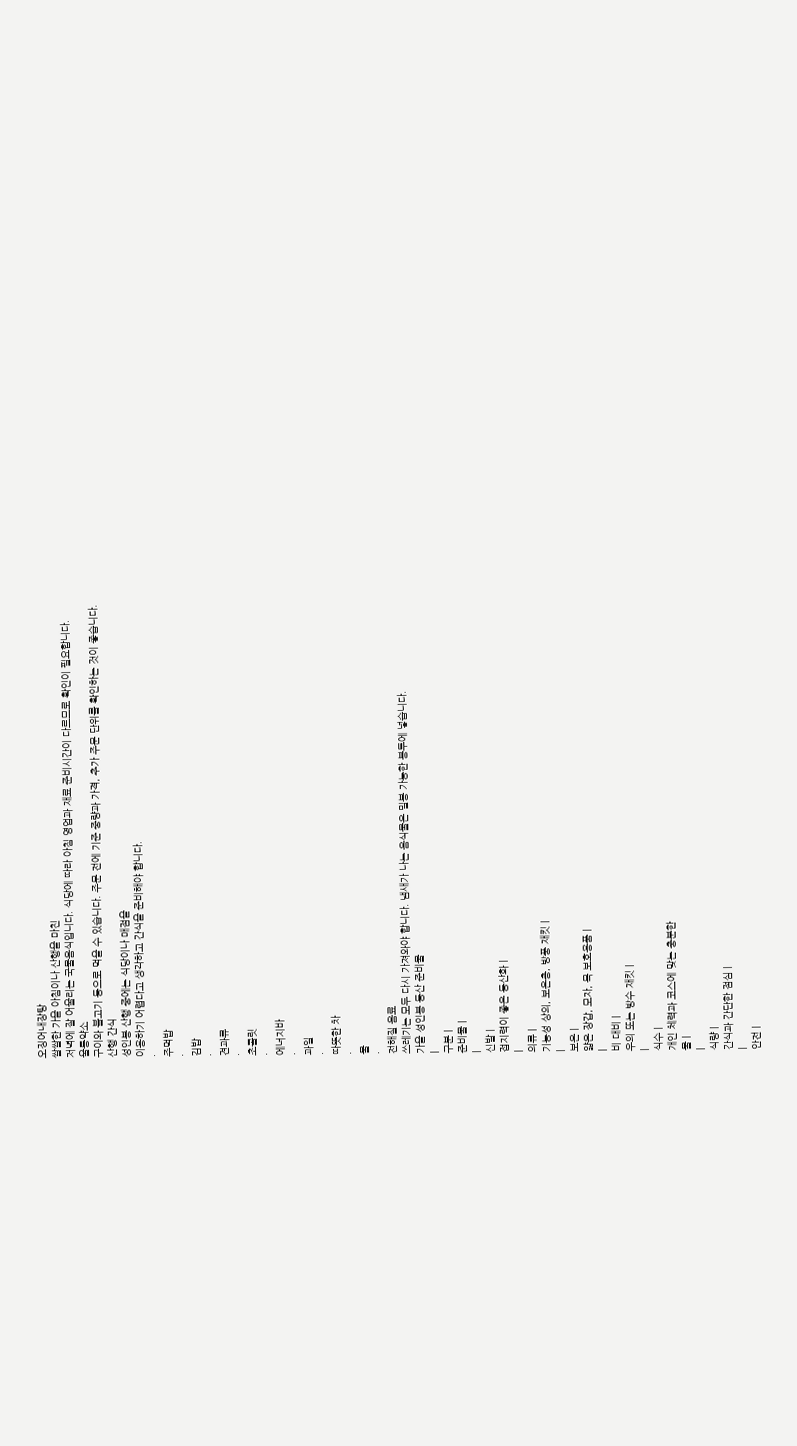오징어내장탕
쌀쌀한 가을 아침이나 산행을 마친
저녁에 잘 어울리는 국물음식입니다. 식당에 따라 아침 영업과 재료 준비시간이 다르므로 확인이 필요합니다.
울릉약소
구이와 불고기 등으로 먹을 수 있습니다. 주문 전에 기준 중량과 가격, 추가 주문 단위를 확인하는 것이 좋습니다.
산행 간식
성인봉 산행 중에는 식당이나 매점을
이용하기 어렵다고 생각하고 간식을 준비해야 합니다.
·
주먹밥
·
김밥
·
견과류
·
초콜릿
·
에너지바
·
과일
·
따뜻한 차
·
물
·
전해질 음료
쓰레기는 모두 다시 가져와야 합니다. 냄새가 나는 음식물은 밀봉 가능한 봉투에 넣습니다.
가을 성인봉 등산 준비물
|
구분 |
준비물 |
|
신발 |
접지력이 좋은 등산화 |
|
의류 |
기능성 상의, 보온층, 방풍 재킷 |
|
보온 |
얇은 장갑, 모자, 목 보호용품 |
|
비 대비 |
우의 또는 방수 재킷 |
|
식수 |
개인 체력과 코스에 맞는 충분한
물 |
|
식량 |
간식과 간단한 점심 |
|
안전 |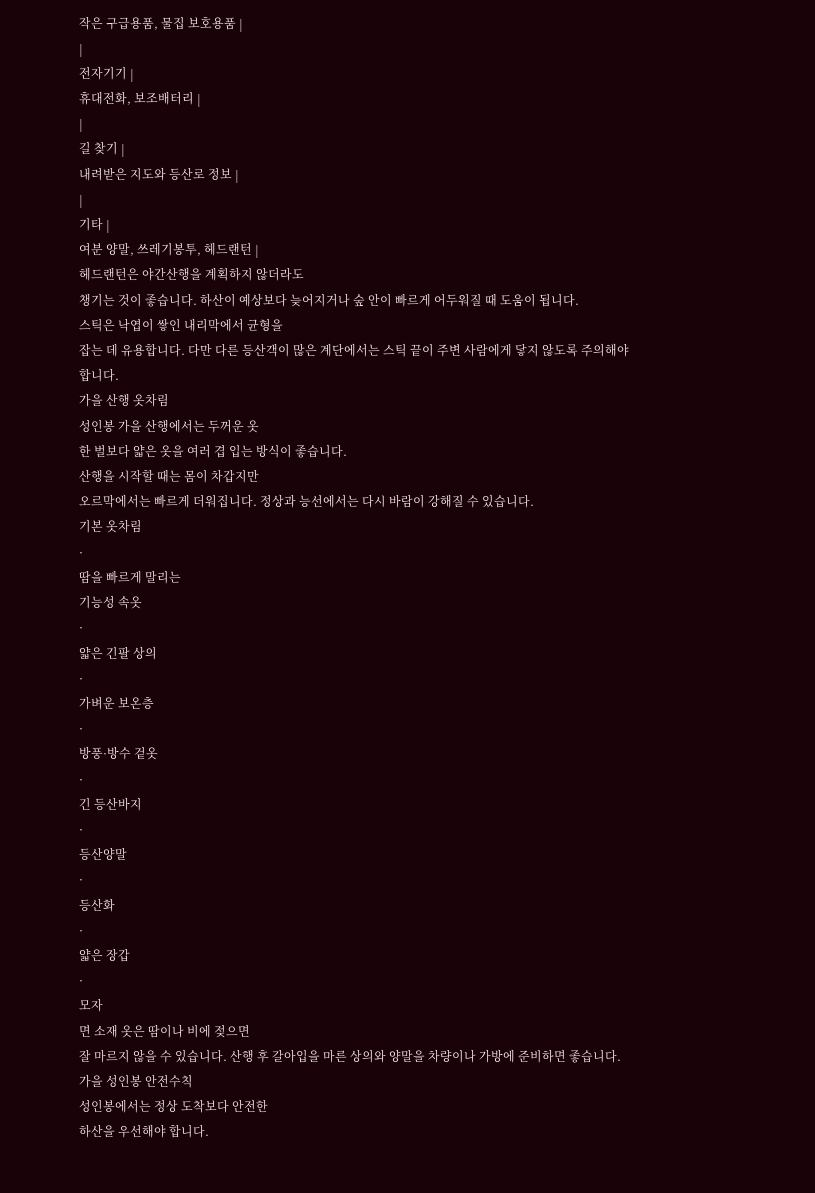작은 구급용품, 물집 보호용품 |
|
전자기기 |
휴대전화, 보조배터리 |
|
길 찾기 |
내려받은 지도와 등산로 정보 |
|
기타 |
여분 양말, 쓰레기봉투, 헤드랜턴 |
헤드랜턴은 야간산행을 계획하지 않더라도
챙기는 것이 좋습니다. 하산이 예상보다 늦어지거나 숲 안이 빠르게 어두워질 때 도움이 됩니다.
스틱은 낙엽이 쌓인 내리막에서 균형을
잡는 데 유용합니다. 다만 다른 등산객이 많은 계단에서는 스틱 끝이 주변 사람에게 닿지 않도록 주의해야
합니다.
가을 산행 옷차림
성인봉 가을 산행에서는 두꺼운 옷
한 벌보다 얇은 옷을 여러 겹 입는 방식이 좋습니다.
산행을 시작할 때는 몸이 차갑지만
오르막에서는 빠르게 더워집니다. 정상과 능선에서는 다시 바람이 강해질 수 있습니다.
기본 옷차림
·
땀을 빠르게 말리는
기능성 속옷
·
얇은 긴팔 상의
·
가벼운 보온층
·
방풍·방수 겉옷
·
긴 등산바지
·
등산양말
·
등산화
·
얇은 장갑
·
모자
면 소재 옷은 땀이나 비에 젖으면
잘 마르지 않을 수 있습니다. 산행 후 갈아입을 마른 상의와 양말을 차량이나 가방에 준비하면 좋습니다.
가을 성인봉 안전수칙
성인봉에서는 정상 도착보다 안전한
하산을 우선해야 합니다.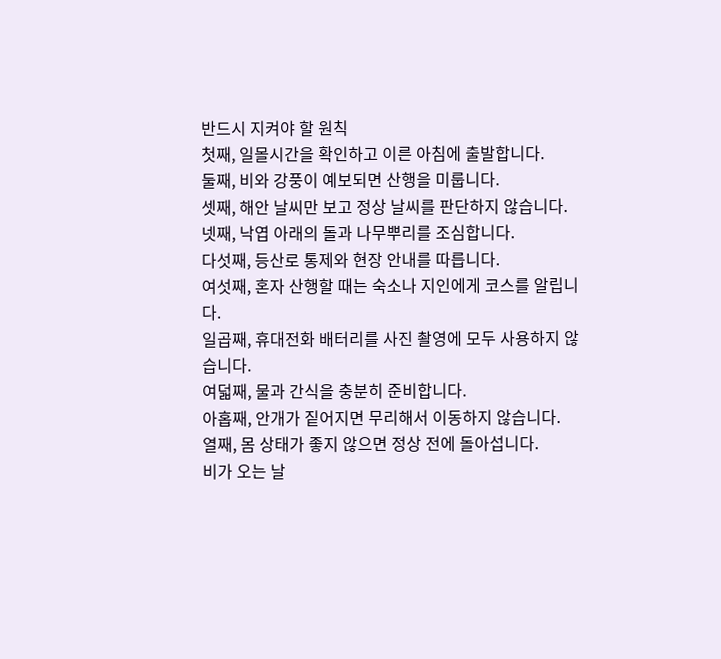반드시 지켜야 할 원칙
첫째, 일몰시간을 확인하고 이른 아침에 출발합니다.
둘째, 비와 강풍이 예보되면 산행을 미룹니다.
셋째, 해안 날씨만 보고 정상 날씨를 판단하지 않습니다.
넷째, 낙엽 아래의 돌과 나무뿌리를 조심합니다.
다섯째, 등산로 통제와 현장 안내를 따릅니다.
여섯째, 혼자 산행할 때는 숙소나 지인에게 코스를 알립니다.
일곱째, 휴대전화 배터리를 사진 촬영에 모두 사용하지 않습니다.
여덟째, 물과 간식을 충분히 준비합니다.
아홉째, 안개가 짙어지면 무리해서 이동하지 않습니다.
열째, 몸 상태가 좋지 않으면 정상 전에 돌아섭니다.
비가 오는 날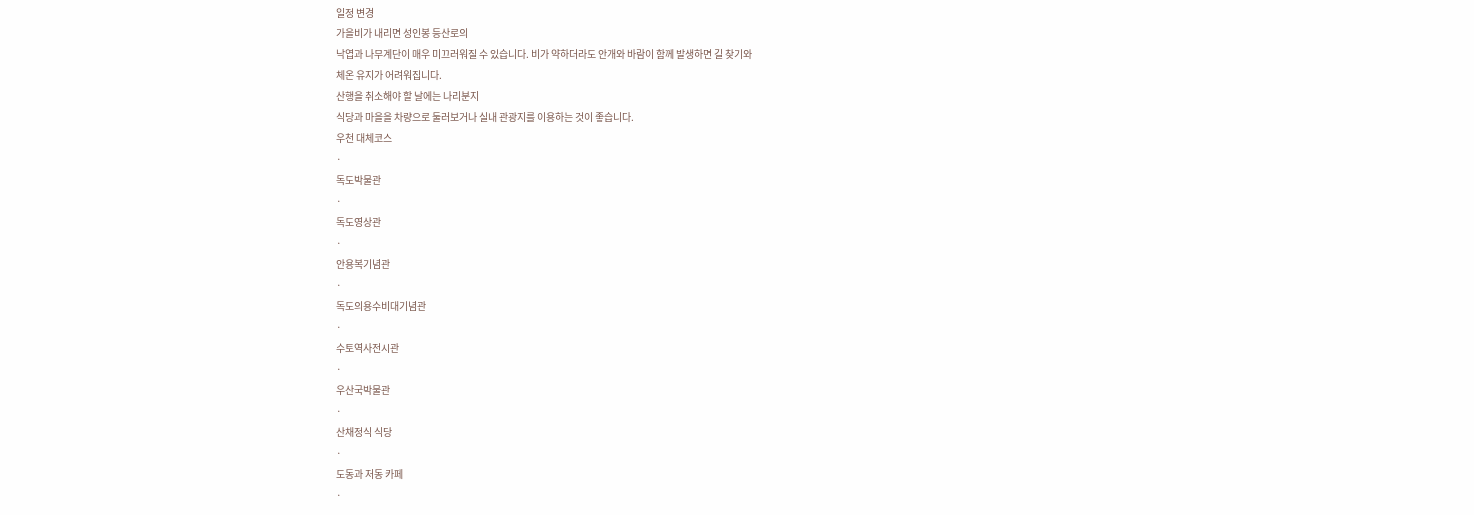일정 변경
가을비가 내리면 성인봉 등산로의
낙엽과 나무계단이 매우 미끄러워질 수 있습니다. 비가 약하더라도 안개와 바람이 함께 발생하면 길 찾기와
체온 유지가 어려워집니다.
산행을 취소해야 할 날에는 나리분지
식당과 마을을 차량으로 둘러보거나 실내 관광지를 이용하는 것이 좋습니다.
우천 대체코스
·
독도박물관
·
독도영상관
·
안용복기념관
·
독도의용수비대기념관
·
수토역사전시관
·
우산국박물관
·
산채정식 식당
·
도동과 저동 카페
·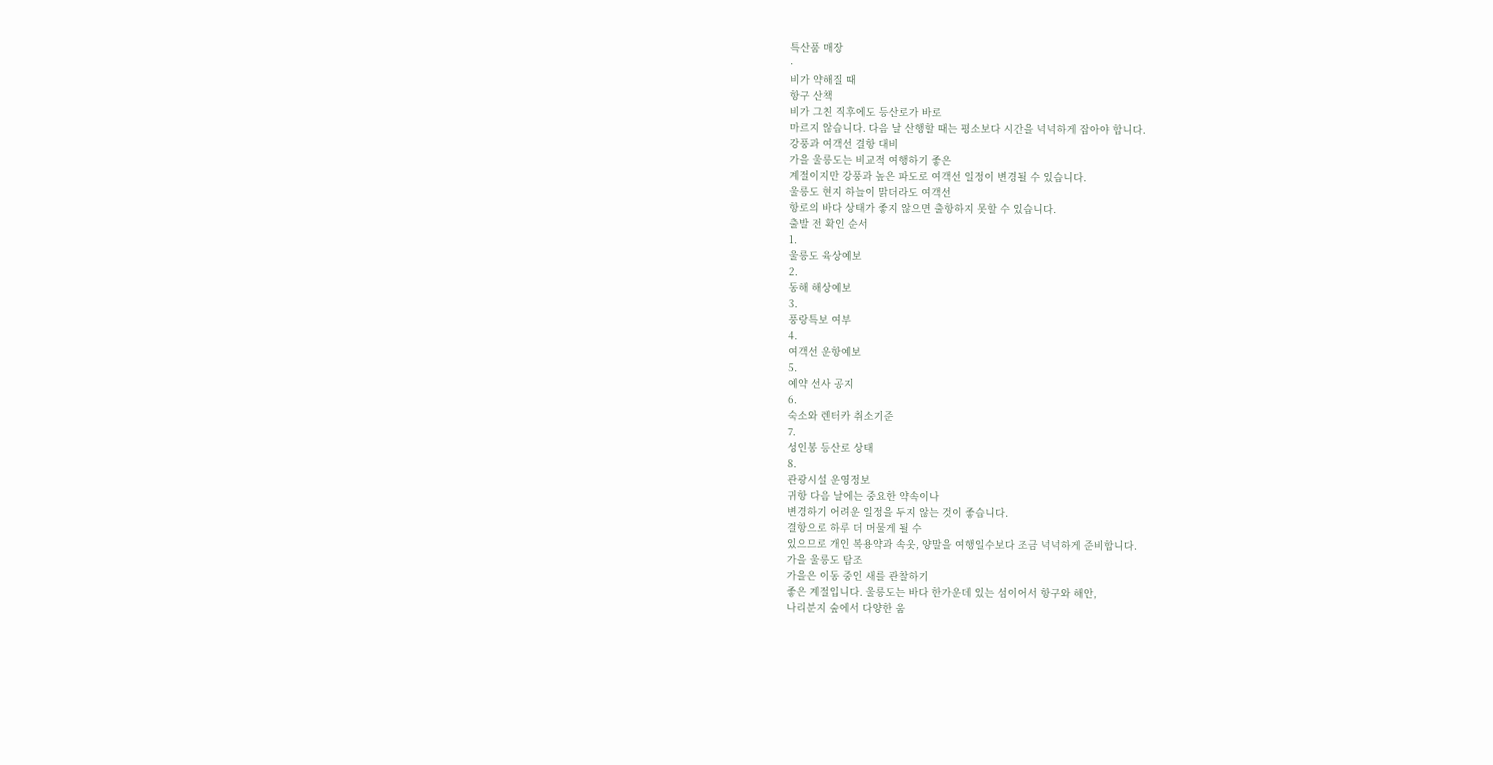특산품 매장
·
비가 약해질 때
항구 산책
비가 그친 직후에도 등산로가 바로
마르지 않습니다. 다음 날 산행할 때는 평소보다 시간을 넉넉하게 잡아야 합니다.
강풍과 여객선 결항 대비
가을 울릉도는 비교적 여행하기 좋은
계절이지만 강풍과 높은 파도로 여객선 일정이 변경될 수 있습니다.
울릉도 현지 하늘이 맑더라도 여객선
항로의 바다 상태가 좋지 않으면 출항하지 못할 수 있습니다.
출발 전 확인 순서
1.
울릉도 육상예보
2.
동해 해상예보
3.
풍랑특보 여부
4.
여객선 운항예보
5.
예약 선사 공지
6.
숙소와 렌터카 취소기준
7.
성인봉 등산로 상태
8.
관광시설 운영정보
귀항 다음 날에는 중요한 약속이나
변경하기 어려운 일정을 두지 않는 것이 좋습니다.
결항으로 하루 더 머물게 될 수
있으므로 개인 복용약과 속옷, 양말을 여행일수보다 조금 넉넉하게 준비합니다.
가을 울릉도 탐조
가을은 이동 중인 새를 관찰하기
좋은 계절입니다. 울릉도는 바다 한가운데 있는 섬이어서 항구와 해안,
나리분지 숲에서 다양한 움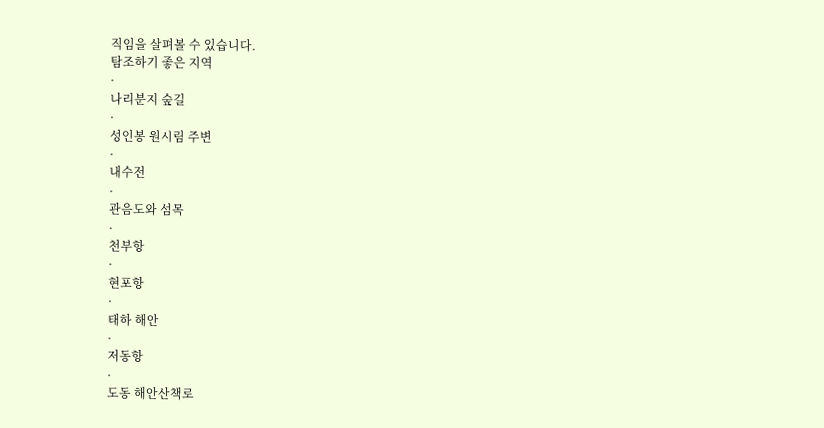직임을 살펴볼 수 있습니다.
탐조하기 좋은 지역
·
나리분지 숲길
·
성인봉 원시림 주변
·
내수전
·
관음도와 섬목
·
천부항
·
현포항
·
태하 해안
·
저동항
·
도동 해안산책로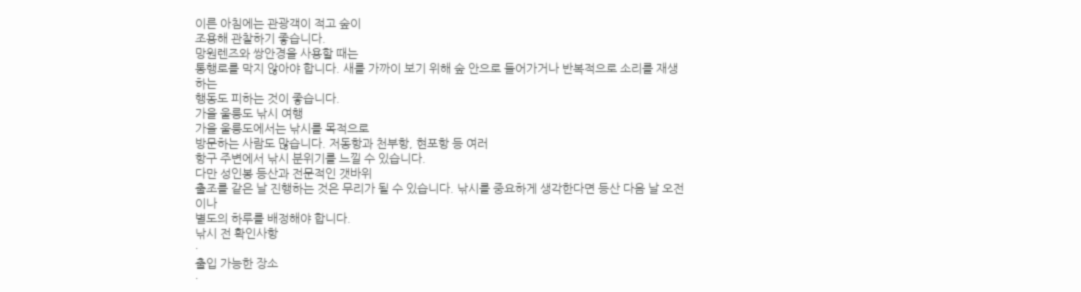이른 아침에는 관광객이 적고 숲이
조용해 관찰하기 좋습니다.
망원렌즈와 쌍안경을 사용할 때는
통행로를 막지 않아야 합니다. 새를 가까이 보기 위해 숲 안으로 들어가거나 반복적으로 소리를 재생하는
행동도 피하는 것이 좋습니다.
가을 울릉도 낚시 여행
가을 울릉도에서는 낚시를 목적으로
방문하는 사람도 많습니다. 저동항과 천부항, 현포항 등 여러
항구 주변에서 낚시 분위기를 느낄 수 있습니다.
다만 성인봉 등산과 전문적인 갯바위
출조를 같은 날 진행하는 것은 무리가 될 수 있습니다. 낚시를 중요하게 생각한다면 등산 다음 날 오전이나
별도의 하루를 배정해야 합니다.
낚시 전 확인사항
·
출입 가능한 장소
·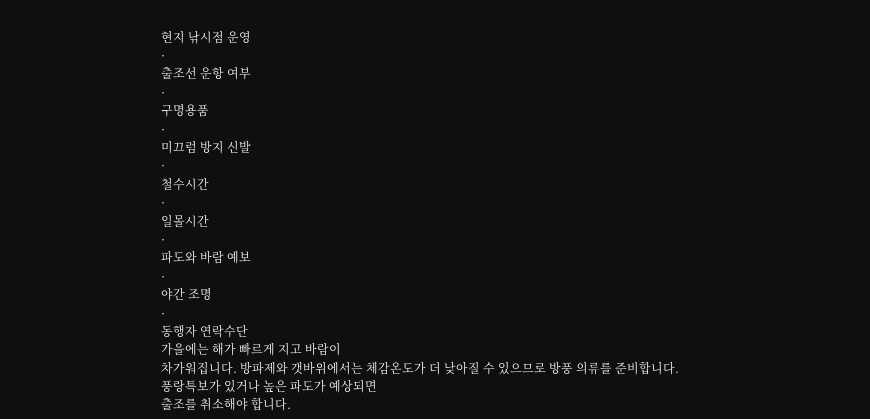현지 낚시점 운영
·
출조선 운항 여부
·
구명용품
·
미끄럼 방지 신발
·
철수시간
·
일몰시간
·
파도와 바람 예보
·
야간 조명
·
동행자 연락수단
가을에는 해가 빠르게 지고 바람이
차가워집니다. 방파제와 갯바위에서는 체감온도가 더 낮아질 수 있으므로 방풍 의류를 준비합니다.
풍랑특보가 있거나 높은 파도가 예상되면
출조를 취소해야 합니다.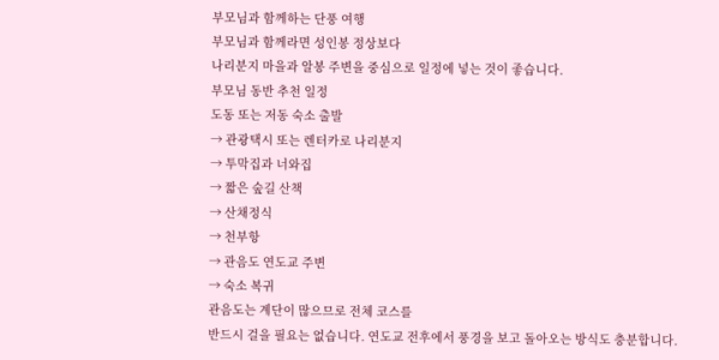부모님과 함께하는 단풍 여행
부모님과 함께라면 성인봉 정상보다
나리분지 마을과 알봉 주변을 중심으로 일정에 넣는 것이 좋습니다.
부모님 동반 추천 일정
도동 또는 저동 숙소 출발
→ 관광택시 또는 렌터카로 나리분지
→ 투막집과 너와집
→ 짧은 숲길 산책
→ 산채정식
→ 천부항
→ 관음도 연도교 주변
→ 숙소 복귀
관음도는 계단이 많으므로 전체 코스를
반드시 걸을 필요는 없습니다. 연도교 전후에서 풍경을 보고 돌아오는 방식도 충분합니다.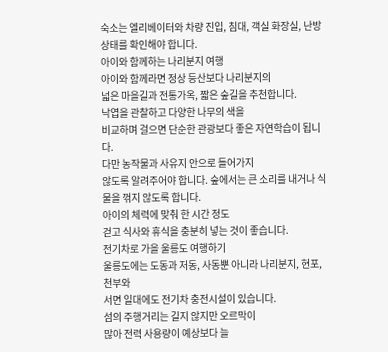숙소는 엘리베이터와 차량 진입, 침대, 객실 화장실, 난방
상태를 확인해야 합니다.
아이와 함께하는 나리분지 여행
아이와 함께라면 정상 등산보다 나리분지의
넓은 마을길과 전통가옥, 짧은 숲길을 추천합니다.
낙엽을 관찰하고 다양한 나무의 색을
비교하며 걸으면 단순한 관광보다 좋은 자연학습이 됩니다.
다만 농작물과 사유지 안으로 들어가지
않도록 알려주어야 합니다. 숲에서는 큰 소리를 내거나 식물을 꺾지 않도록 합니다.
아이의 체력에 맞춰 한 시간 정도
걷고 식사와 휴식을 충분히 넣는 것이 좋습니다.
전기차로 가을 울릉도 여행하기
울릉도에는 도동과 저동, 사동뿐 아니라 나리분지, 현포, 천부와
서면 일대에도 전기차 충전시설이 있습니다.
섬의 주행거리는 길지 않지만 오르막이
많아 전력 사용량이 예상보다 늘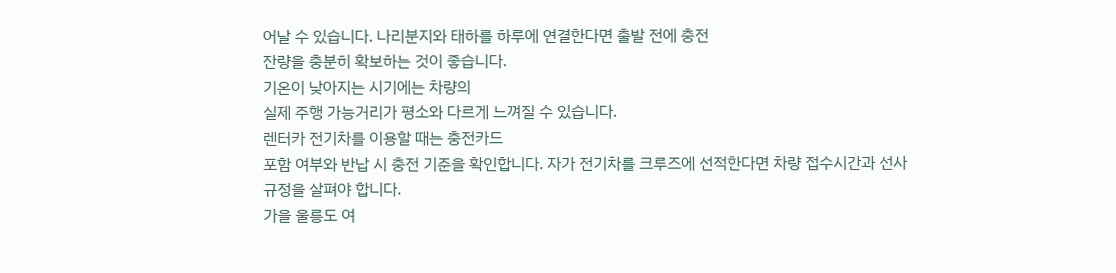어날 수 있습니다. 나리분지와 태하를 하루에 연결한다면 출발 전에 충전
잔량을 충분히 확보하는 것이 좋습니다.
기온이 낮아지는 시기에는 차량의
실제 주행 가능거리가 평소와 다르게 느껴질 수 있습니다.
렌터카 전기차를 이용할 때는 충전카드
포함 여부와 반납 시 충전 기준을 확인합니다. 자가 전기차를 크루즈에 선적한다면 차량 접수시간과 선사
규정을 살펴야 합니다.
가을 울릉도 여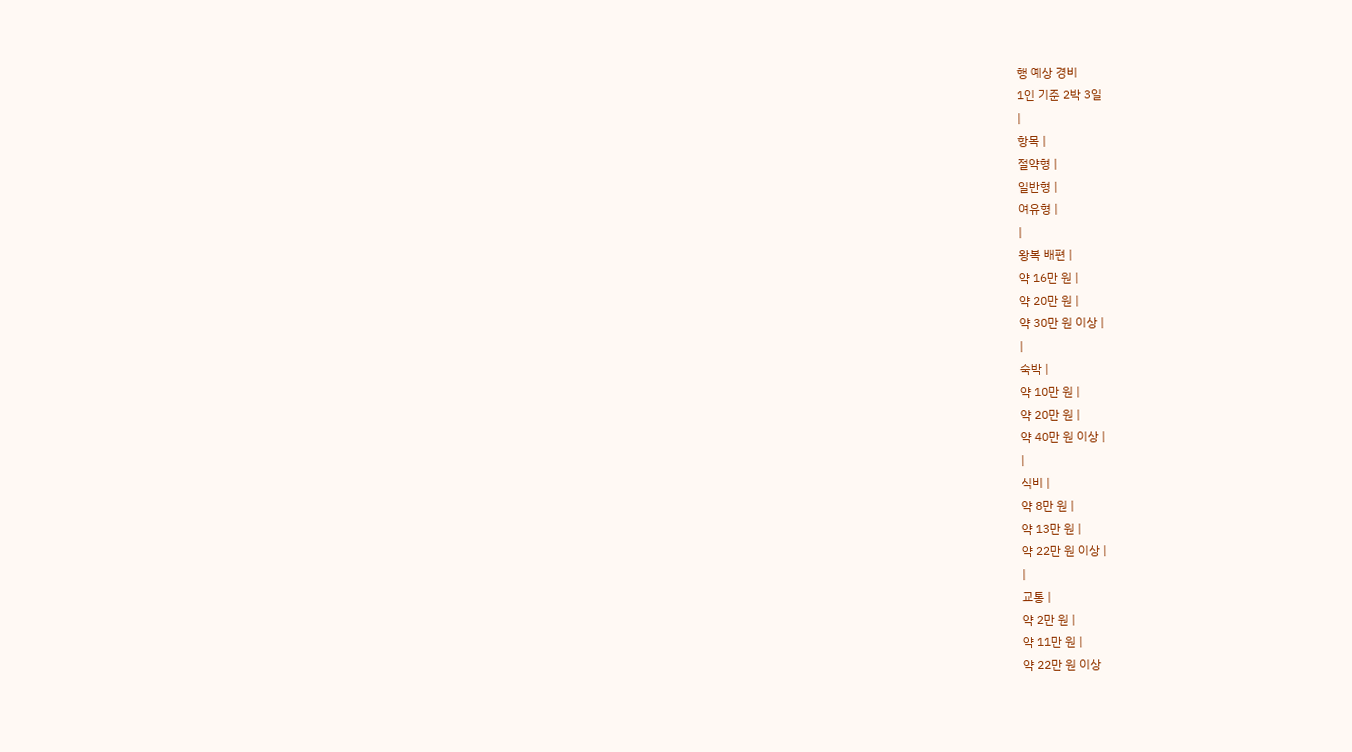행 예상 경비
1인 기준 2박 3일
|
항목 |
절약형 |
일반형 |
여유형 |
|
왕복 배편 |
약 16만 원 |
약 20만 원 |
약 30만 원 이상 |
|
숙박 |
약 10만 원 |
약 20만 원 |
약 40만 원 이상 |
|
식비 |
약 8만 원 |
약 13만 원 |
약 22만 원 이상 |
|
교통 |
약 2만 원 |
약 11만 원 |
약 22만 원 이상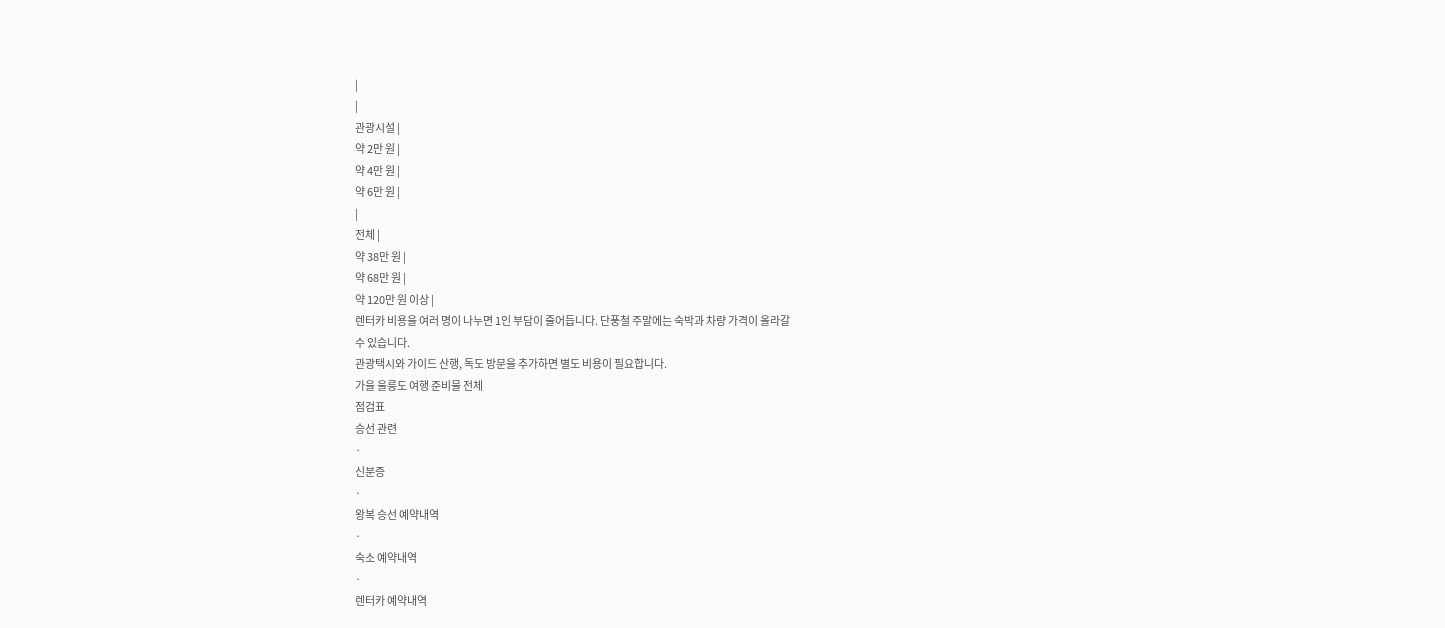|
|
관광시설 |
약 2만 원 |
약 4만 원 |
약 6만 원 |
|
전체 |
약 38만 원 |
약 68만 원 |
약 120만 원 이상 |
렌터카 비용을 여러 명이 나누면 1인 부담이 줄어듭니다. 단풍철 주말에는 숙박과 차량 가격이 올라갈
수 있습니다.
관광택시와 가이드 산행, 독도 방문을 추가하면 별도 비용이 필요합니다.
가을 울릉도 여행 준비물 전체
점검표
승선 관련
·
신분증
·
왕복 승선 예약내역
·
숙소 예약내역
·
렌터카 예약내역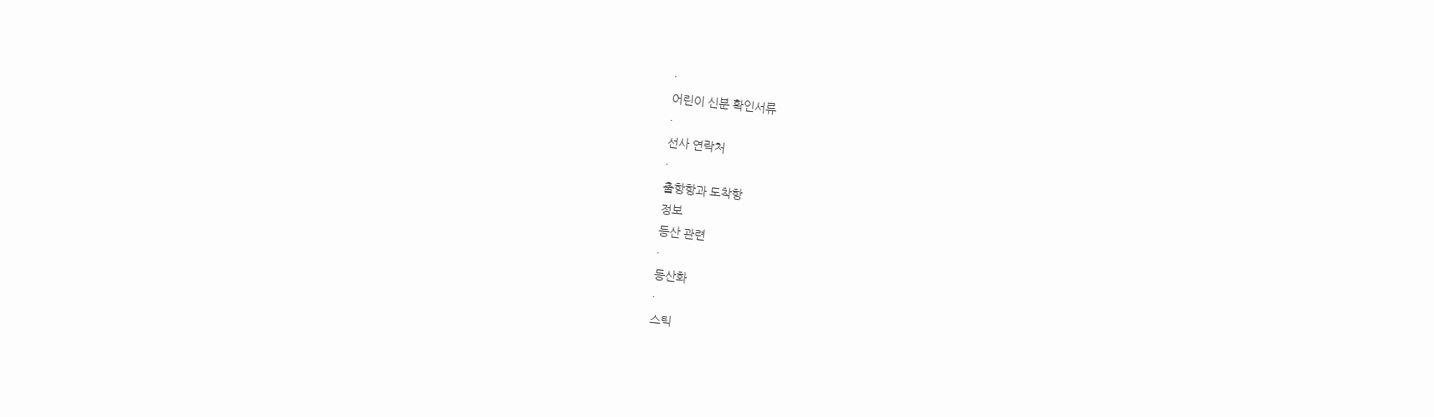·
어린이 신분 확인서류
·
선사 연락처
·
출항항과 도착항
정보
등산 관련
·
등산화
·
스틱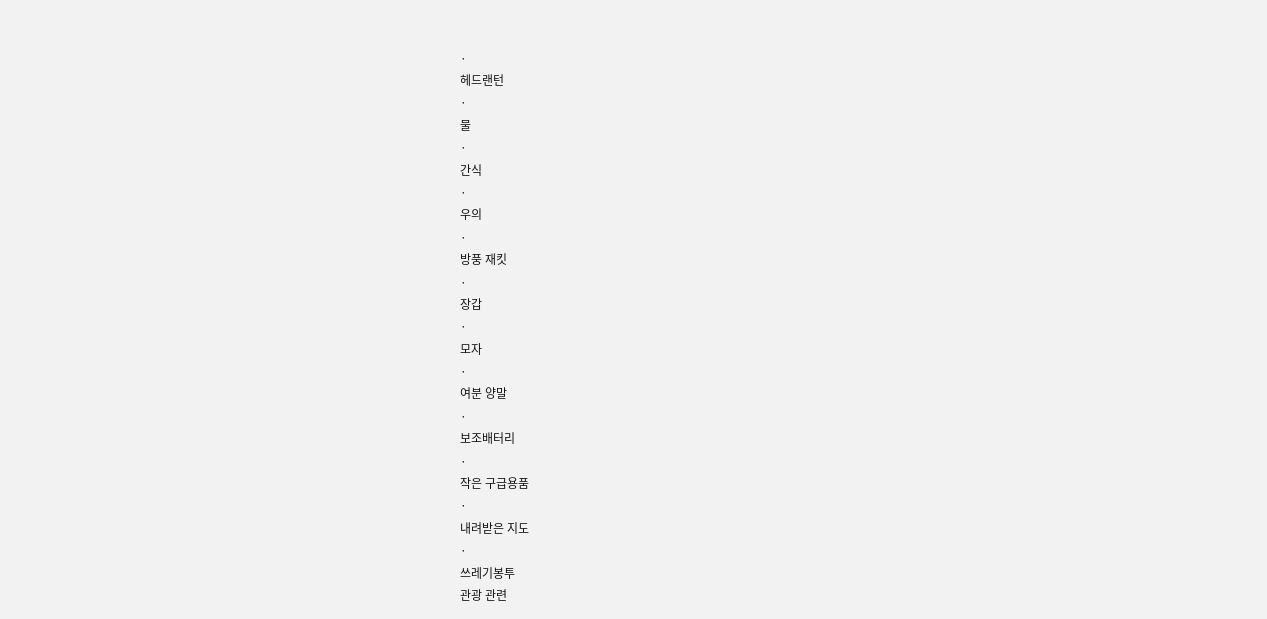·
헤드랜턴
·
물
·
간식
·
우의
·
방풍 재킷
·
장갑
·
모자
·
여분 양말
·
보조배터리
·
작은 구급용품
·
내려받은 지도
·
쓰레기봉투
관광 관련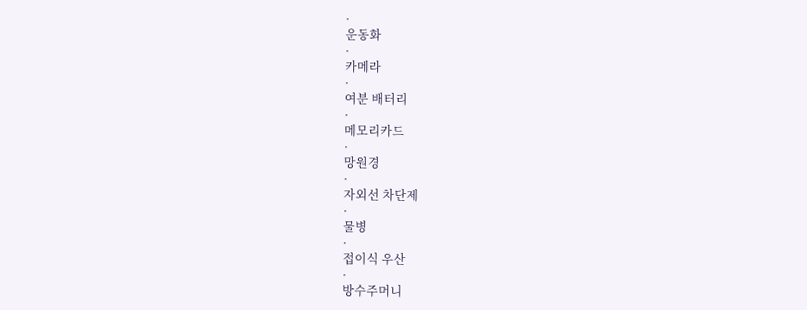·
운동화
·
카메라
·
여분 배터리
·
메모리카드
·
망원경
·
자외선 차단제
·
물병
·
접이식 우산
·
방수주머니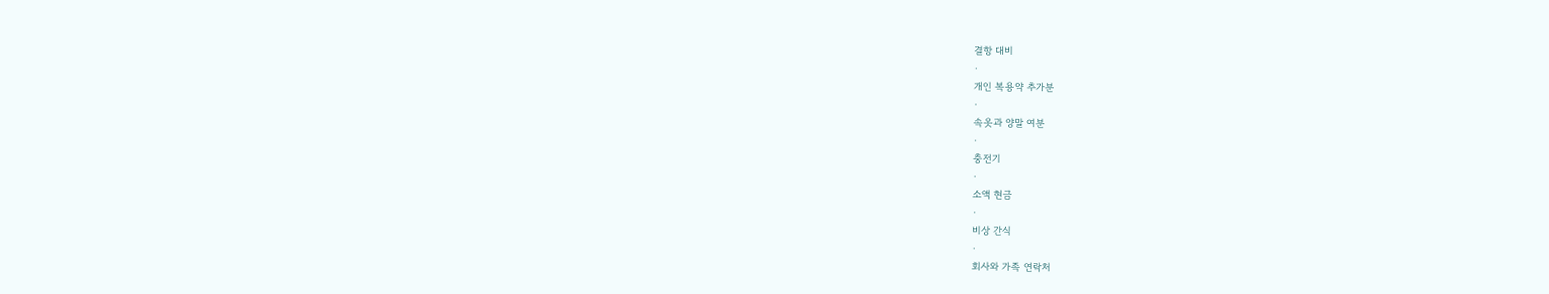결항 대비
·
개인 복용약 추가분
·
속옷과 양말 여분
·
충전기
·
소액 현금
·
비상 간식
·
회사와 가족 연락처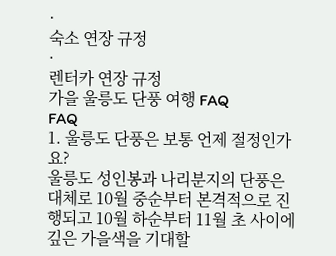·
숙소 연장 규정
·
렌터카 연장 규정
가을 울릉도 단풍 여행 FAQ
FAQ
1. 울릉도 단풍은 보통 언제 절정인가요?
울릉도 성인봉과 나리분지의 단풍은
대체로 10월 중순부터 본격적으로 진행되고 10월 하순부터 11월 초 사이에 깊은 가을색을 기대할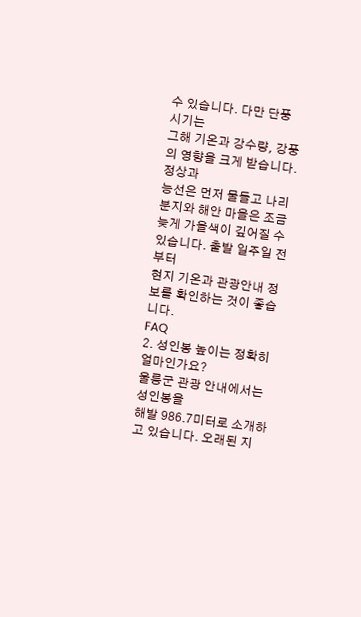수 있습니다. 다만 단풍 시기는
그해 기온과 강수량, 강풍의 영향을 크게 받습니다. 정상과
능선은 먼저 물들고 나리분지와 해안 마을은 조금 늦게 가을색이 깊어질 수 있습니다. 출발 일주일 전부터
현지 기온과 관광안내 정보를 확인하는 것이 좋습니다.
FAQ
2. 성인봉 높이는 정확히 얼마인가요?
울릉군 관광 안내에서는 성인봉을
해발 986.7미터로 소개하고 있습니다. 오래된 지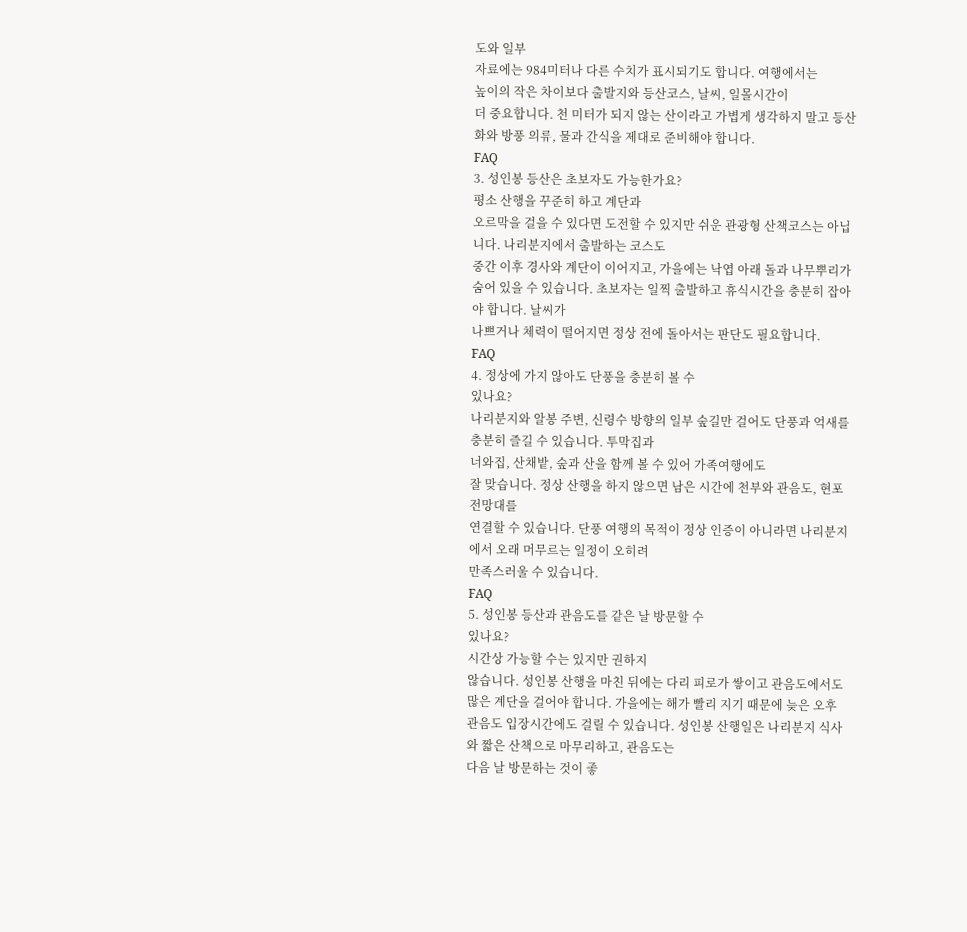도와 일부
자료에는 984미터나 다른 수치가 표시되기도 합니다. 여행에서는
높이의 작은 차이보다 출발지와 등산코스, 날씨, 일몰시간이
더 중요합니다. 천 미터가 되지 않는 산이라고 가볍게 생각하지 말고 등산화와 방풍 의류, 물과 간식을 제대로 준비해야 합니다.
FAQ
3. 성인봉 등산은 초보자도 가능한가요?
평소 산행을 꾸준히 하고 계단과
오르막을 걸을 수 있다면 도전할 수 있지만 쉬운 관광형 산책코스는 아닙니다. 나리분지에서 출발하는 코스도
중간 이후 경사와 계단이 이어지고, 가을에는 낙엽 아래 돌과 나무뿌리가 숨어 있을 수 있습니다. 초보자는 일찍 출발하고 휴식시간을 충분히 잡아야 합니다. 날씨가
나쁘거나 체력이 떨어지면 정상 전에 돌아서는 판단도 필요합니다.
FAQ
4. 정상에 가지 않아도 단풍을 충분히 볼 수
있나요?
나리분지와 알봉 주변, 신령수 방향의 일부 숲길만 걸어도 단풍과 억새를 충분히 즐길 수 있습니다. 투막집과
너와집, 산채밭, 숲과 산을 함께 볼 수 있어 가족여행에도
잘 맞습니다. 정상 산행을 하지 않으면 남은 시간에 천부와 관음도, 현포전망대를
연결할 수 있습니다. 단풍 여행의 목적이 정상 인증이 아니라면 나리분지에서 오래 머무르는 일정이 오히려
만족스러울 수 있습니다.
FAQ
5. 성인봉 등산과 관음도를 같은 날 방문할 수
있나요?
시간상 가능할 수는 있지만 권하지
않습니다. 성인봉 산행을 마친 뒤에는 다리 피로가 쌓이고 관음도에서도 많은 계단을 걸어야 합니다. 가을에는 해가 빨리 지기 때문에 늦은 오후 관음도 입장시간에도 걸릴 수 있습니다. 성인봉 산행일은 나리분지 식사와 짧은 산책으로 마무리하고, 관음도는
다음 날 방문하는 것이 좋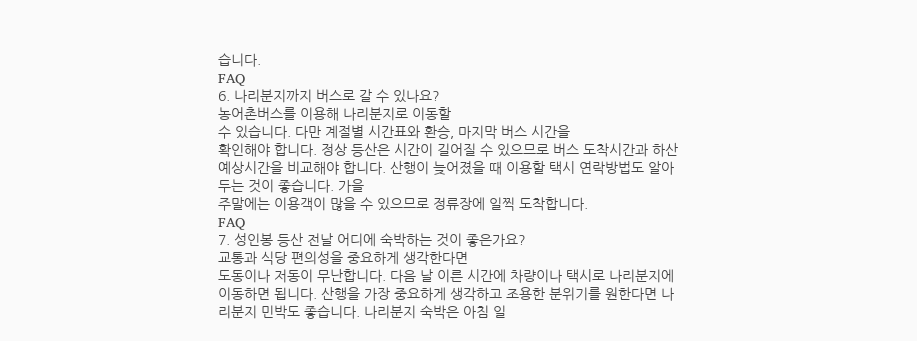습니다.
FAQ
6. 나리분지까지 버스로 갈 수 있나요?
농어촌버스를 이용해 나리분지로 이동할
수 있습니다. 다만 계절별 시간표와 환승, 마지막 버스 시간을
확인해야 합니다. 정상 등산은 시간이 길어질 수 있으므로 버스 도착시간과 하산 예상시간을 비교해야 합니다. 산행이 늦어졌을 때 이용할 택시 연락방법도 알아두는 것이 좋습니다. 가을
주말에는 이용객이 많을 수 있으므로 정류장에 일찍 도착합니다.
FAQ
7. 성인봉 등산 전날 어디에 숙박하는 것이 좋은가요?
교통과 식당 편의성을 중요하게 생각한다면
도동이나 저동이 무난합니다. 다음 날 이른 시간에 차량이나 택시로 나리분지에 이동하면 됩니다. 산행을 가장 중요하게 생각하고 조용한 분위기를 원한다면 나리분지 민박도 좋습니다. 나리분지 숙박은 아침 일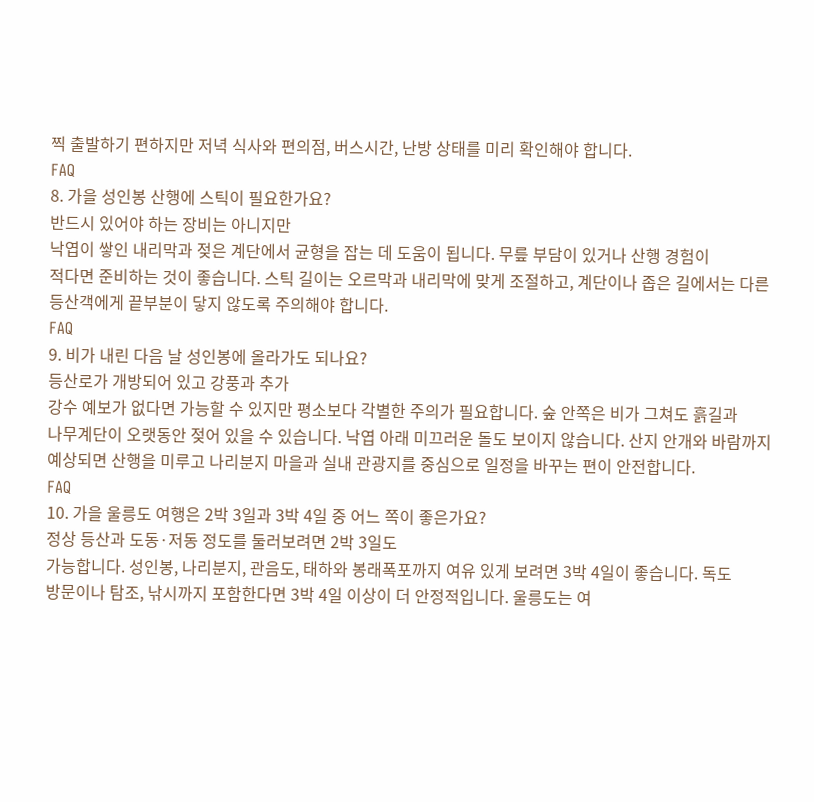찍 출발하기 편하지만 저녁 식사와 편의점, 버스시간, 난방 상태를 미리 확인해야 합니다.
FAQ
8. 가을 성인봉 산행에 스틱이 필요한가요?
반드시 있어야 하는 장비는 아니지만
낙엽이 쌓인 내리막과 젖은 계단에서 균형을 잡는 데 도움이 됩니다. 무릎 부담이 있거나 산행 경험이
적다면 준비하는 것이 좋습니다. 스틱 길이는 오르막과 내리막에 맞게 조절하고, 계단이나 좁은 길에서는 다른 등산객에게 끝부분이 닿지 않도록 주의해야 합니다.
FAQ
9. 비가 내린 다음 날 성인봉에 올라가도 되나요?
등산로가 개방되어 있고 강풍과 추가
강수 예보가 없다면 가능할 수 있지만 평소보다 각별한 주의가 필요합니다. 숲 안쪽은 비가 그쳐도 흙길과
나무계단이 오랫동안 젖어 있을 수 있습니다. 낙엽 아래 미끄러운 돌도 보이지 않습니다. 산지 안개와 바람까지 예상되면 산행을 미루고 나리분지 마을과 실내 관광지를 중심으로 일정을 바꾸는 편이 안전합니다.
FAQ
10. 가을 울릉도 여행은 2박 3일과 3박 4일 중 어느 쪽이 좋은가요?
정상 등산과 도동·저동 정도를 둘러보려면 2박 3일도
가능합니다. 성인봉, 나리분지, 관음도, 태하와 봉래폭포까지 여유 있게 보려면 3박 4일이 좋습니다. 독도
방문이나 탐조, 낚시까지 포함한다면 3박 4일 이상이 더 안정적입니다. 울릉도는 여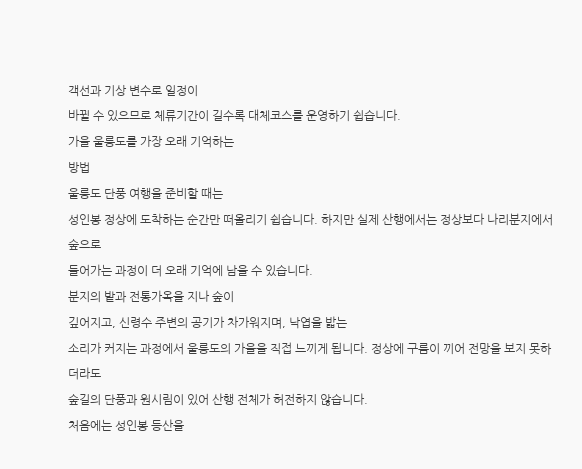객선과 기상 변수로 일정이
바뀔 수 있으므로 체류기간이 길수록 대체코스를 운영하기 쉽습니다.
가을 울릉도를 가장 오래 기억하는
방법
울릉도 단풍 여행을 준비할 때는
성인봉 정상에 도착하는 순간만 떠올리기 쉽습니다. 하지만 실제 산행에서는 정상보다 나리분지에서 숲으로
들어가는 과정이 더 오래 기억에 남을 수 있습니다.
분지의 밭과 전통가옥을 지나 숲이
깊어지고, 신령수 주변의 공기가 차가워지며, 낙엽을 밟는
소리가 커지는 과정에서 울릉도의 가을을 직접 느끼게 됩니다. 정상에 구름이 끼어 전망을 보지 못하더라도
숲길의 단풍과 원시림이 있어 산행 전체가 허전하지 않습니다.
처음에는 성인봉 등산을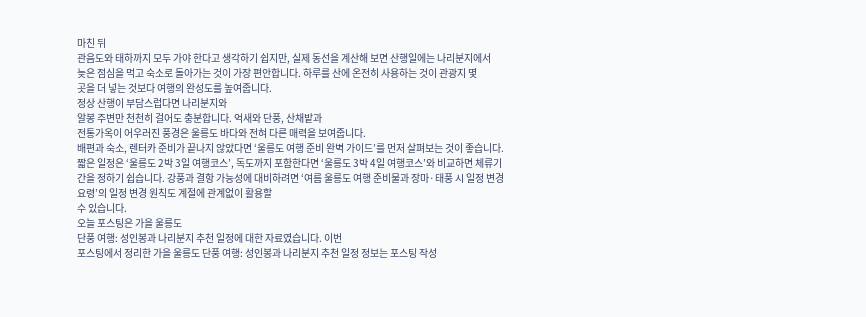마친 뒤
관음도와 태하까지 모두 가야 한다고 생각하기 쉽지만, 실제 동선을 계산해 보면 산행일에는 나리분지에서
늦은 점심을 먹고 숙소로 돌아가는 것이 가장 편안합니다. 하루를 산에 온전히 사용하는 것이 관광지 몇
곳을 더 넣는 것보다 여행의 완성도를 높여줍니다.
정상 산행이 부담스럽다면 나리분지와
알봉 주변만 천천히 걸어도 충분합니다. 억새와 단풍, 산채밭과
전통가옥이 어우러진 풍경은 울릉도 바다와 전혀 다른 매력을 보여줍니다.
배편과 숙소, 렌터카 준비가 끝나지 않았다면 ‘울릉도 여행 준비 완벽 가이드’를 먼저 살펴보는 것이 좋습니다. 짧은 일정은 ‘울릉도 2박 3일 여행코스’, 독도까지 포함한다면 ‘울릉도 3박 4일 여행코스’와 비교하면 체류기간을 정하기 쉽습니다. 강풍과 결항 가능성에 대비하려면 ‘여름 울릉도 여행 준비물과 장마·태풍 시 일정 변경 요령’의 일정 변경 원칙도 계절에 관계없이 활용할
수 있습니다.
오늘 포스팅은 가을 울릉도
단풍 여행: 성인봉과 나리분지 추천 일정에 대한 자료였습니다. 이번
포스팅에서 정리한 가을 울릉도 단풍 여행: 성인봉과 나리분지 추천 일정 정보는 포스팅 작성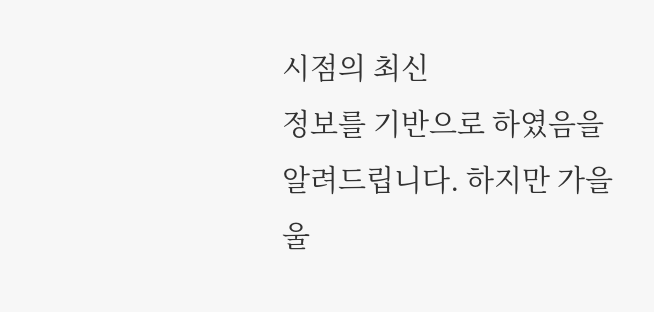시점의 최신
정보를 기반으로 하였음을 알려드립니다. 하지만 가을 울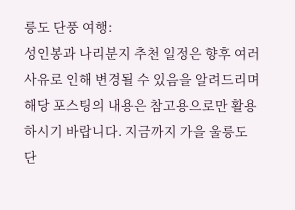릉도 단풍 여행:
성인봉과 나리분지 추천 일정은 향후 여러 사유로 인해 변경될 수 있음을 알려드리며 해당 포스팅의 내용은 참고용으로만 활용하시기 바랍니다. 지금까지 가을 울릉도 단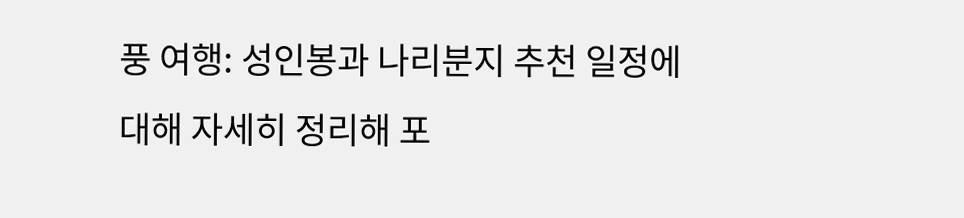풍 여행: 성인봉과 나리분지 추천 일정에
대해 자세히 정리해 포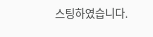스팅하였습니다.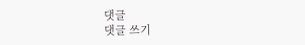댓글
댓글 쓰기